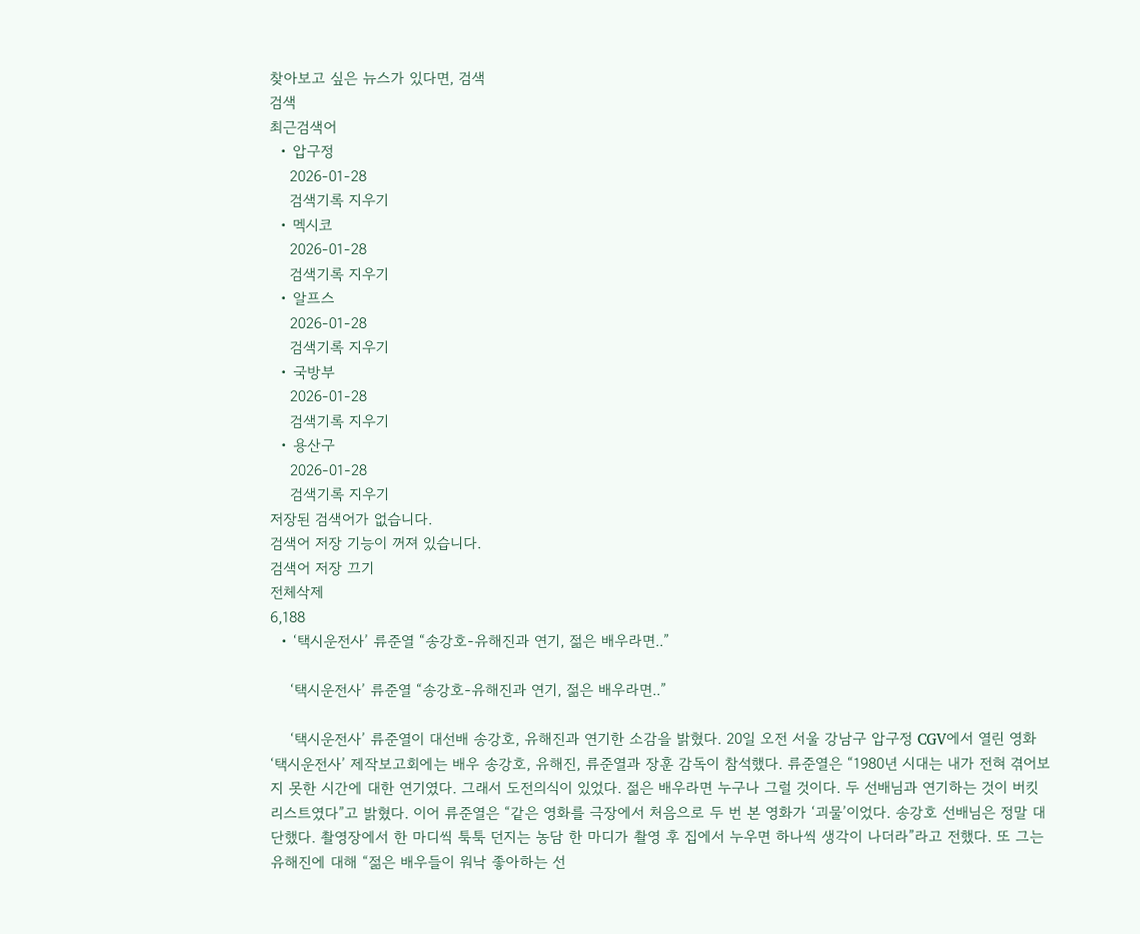찾아보고 싶은 뉴스가 있다면, 검색
검색
최근검색어
  • 압구정
    2026-01-28
    검색기록 지우기
  • 멕시코
    2026-01-28
    검색기록 지우기
  • 알프스
    2026-01-28
    검색기록 지우기
  • 국방부
    2026-01-28
    검색기록 지우기
  • 용산구
    2026-01-28
    검색기록 지우기
저장된 검색어가 없습니다.
검색어 저장 기능이 꺼져 있습니다.
검색어 저장 끄기
전체삭제
6,188
  • ‘택시운전사’ 류준열 “송강호-유해진과 연기, 젊은 배우라면..”

    ‘택시운전사’ 류준열 “송강호-유해진과 연기, 젊은 배우라면..”

    ‘택시운전사’ 류준열이 대선배 송강호, 유해진과 연기한 소감을 밝혔다. 20일 오전 서울 강남구 압구정 CGV에서 열린 영화 ‘택시운전사’ 제작보고회에는 배우 송강호, 유해진, 류준열과 장훈 감독이 참석했다. 류준열은 “1980년 시대는 내가 전혀 겪어보지 못한 시간에 대한 연기였다. 그래서 도전의식이 있었다. 젊은 배우라면 누구나 그럴 것이다. 두 선배님과 연기하는 것이 버킷리스트였다”고 밝혔다. 이어 류준열은 “같은 영화를 극장에서 처음으로 두 번 본 영화가 ‘괴물’이었다. 송강호 선배님은 정말 대단했다. 촬영장에서 한 마디씩 툭툭 던지는 농담 한 마디가 촬영 후 집에서 누우면 하나씩 생각이 나더라”라고 전했다. 또 그는 유해진에 대해 “젊은 배우들이 워낙 좋아하는 선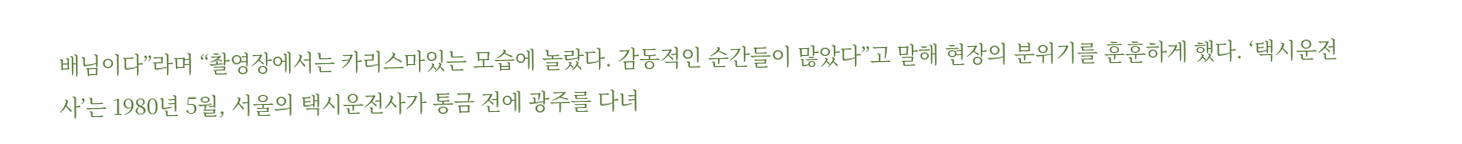배님이다”라며 “촬영장에서는 카리스마있는 모습에 놀랐다. 감동적인 순간들이 많았다”고 말해 현장의 분위기를 훈훈하게 했다. ‘택시운전사’는 1980년 5월, 서울의 택시운전사가 통금 전에 광주를 다녀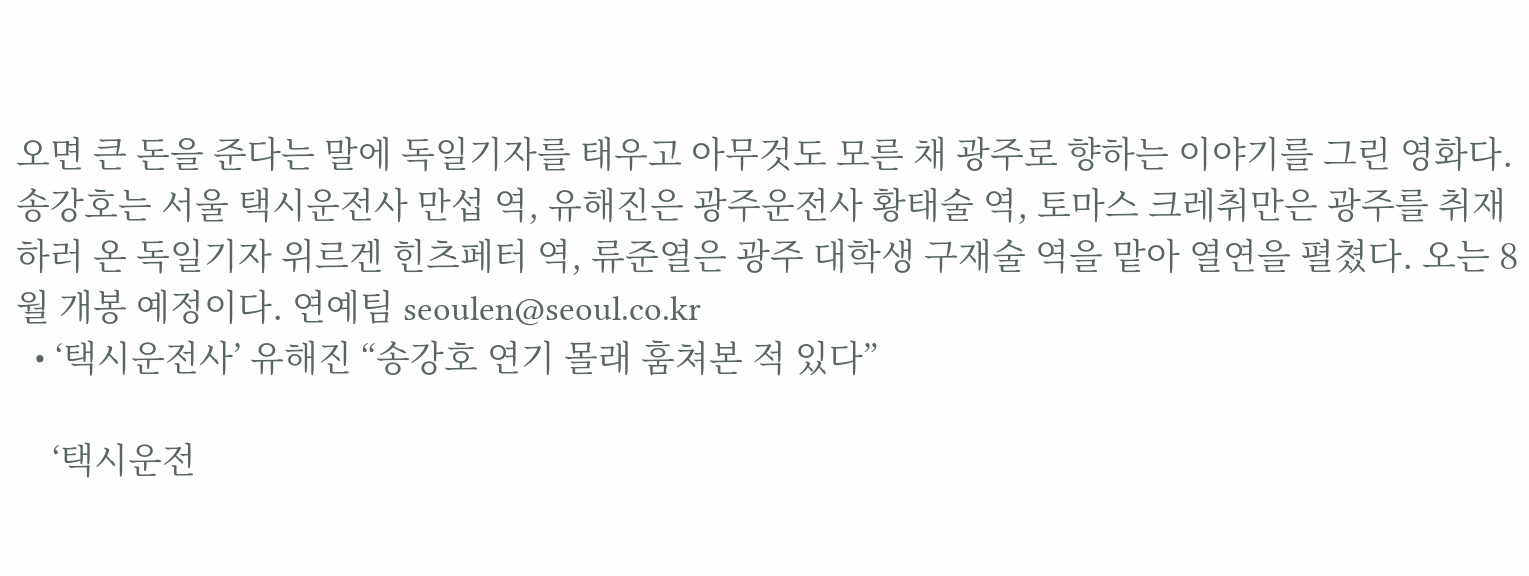오면 큰 돈을 준다는 말에 독일기자를 태우고 아무것도 모른 채 광주로 향하는 이야기를 그린 영화다. 송강호는 서울 택시운전사 만섭 역, 유해진은 광주운전사 황태술 역, 토마스 크레취만은 광주를 취재하러 온 독일기자 위르겐 힌츠페터 역, 류준열은 광주 대학생 구재술 역을 맡아 열연을 펼쳤다. 오는 8월 개봉 예정이다. 연예팀 seoulen@seoul.co.kr
  • ‘택시운전사’ 유해진 “송강호 연기 몰래 훔쳐본 적 있다”

    ‘택시운전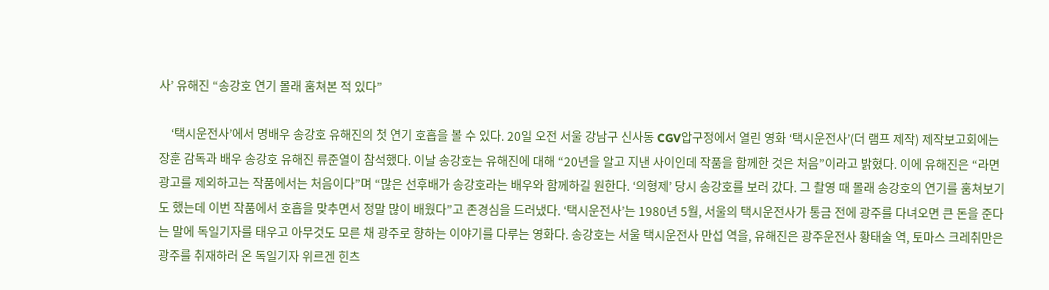사’ 유해진 “송강호 연기 몰래 훔쳐본 적 있다”

    ‘택시운전사’에서 명배우 송강호 유해진의 첫 연기 호흡을 볼 수 있다. 20일 오전 서울 강남구 신사동 CGV압구정에서 열린 영화 ‘택시운전사’(더 램프 제작) 제작보고회에는 장훈 감독과 배우 송강호 유해진 류준열이 참석했다. 이날 송강호는 유해진에 대해 “20년을 알고 지낸 사이인데 작품을 함께한 것은 처음”이라고 밝혔다. 이에 유해진은 “라면 광고를 제외하고는 작품에서는 처음이다”며 “많은 선후배가 송강호라는 배우와 함께하길 원한다. ‘의형제’ 당시 송강호를 보러 갔다. 그 촬영 때 몰래 송강호의 연기를 훔쳐보기도 했는데 이번 작품에서 호흡을 맞추면서 정말 많이 배웠다”고 존경심을 드러냈다. ‘택시운전사’는 1980년 5월, 서울의 택시운전사가 통금 전에 광주를 다녀오면 큰 돈을 준다는 말에 독일기자를 태우고 아무것도 모른 채 광주로 향하는 이야기를 다루는 영화다. 송강호는 서울 택시운전사 만섭 역을, 유해진은 광주운전사 황태술 역, 토마스 크레취만은 광주를 취재하러 온 독일기자 위르겐 힌츠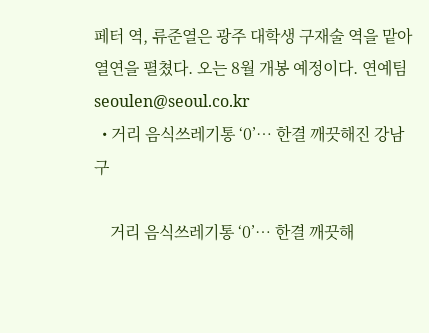페터 역, 류준열은 광주 대학생 구재술 역을 맡아 열연을 펼쳤다. 오는 8월 개봉 예정이다. 연예팀 seoulen@seoul.co.kr
  • 거리 음식쓰레기통 ‘0’… 한결 깨끗해진 강남구

    거리 음식쓰레기통 ‘0’… 한결 깨끗해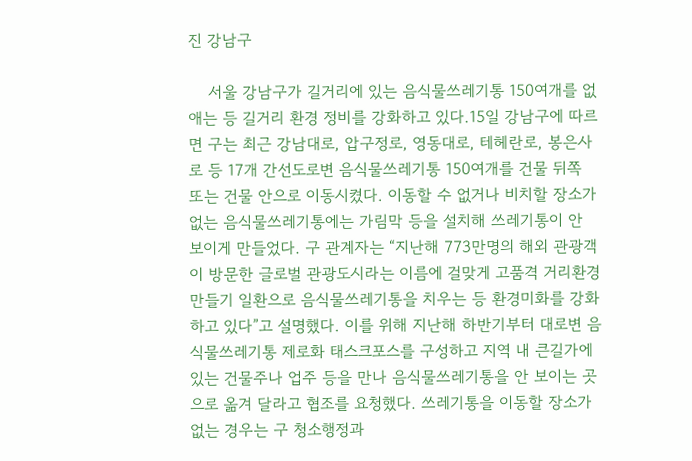진 강남구

    서울 강남구가 길거리에 있는 음식물쓰레기통 150여개를 없애는 등 길거리 환경 정비를 강화하고 있다.15일 강남구에 따르면 구는 최근 강남대로, 압구정로, 영동대로, 테헤란로, 봉은사로 등 17개 간선도로변 음식물쓰레기통 150여개를 건물 뒤쪽 또는 건물 안으로 이동시켰다. 이동할 수 없거나 비치할 장소가 없는 음식물쓰레기통에는 가림막 등을 설치해 쓰레기통이 안 보이게 만들었다. 구 관계자는 “지난해 773만명의 해외 관광객이 방문한 글로벌 관광도시라는 이름에 걸맞게 고품격 거리환경 만들기 일환으로 음식물쓰레기통을 치우는 등 환경미화를 강화하고 있다”고 설명했다. 이를 위해 지난해 하반기부터 대로변 음식물쓰레기통 제로화 태스크포스를 구성하고 지역 내 큰길가에 있는 건물주나 업주 등을 만나 음식물쓰레기통을 안 보이는 곳으로 옮겨 달라고 협조를 요청했다. 쓰레기통을 이동할 장소가 없는 경우는 구 청소행정과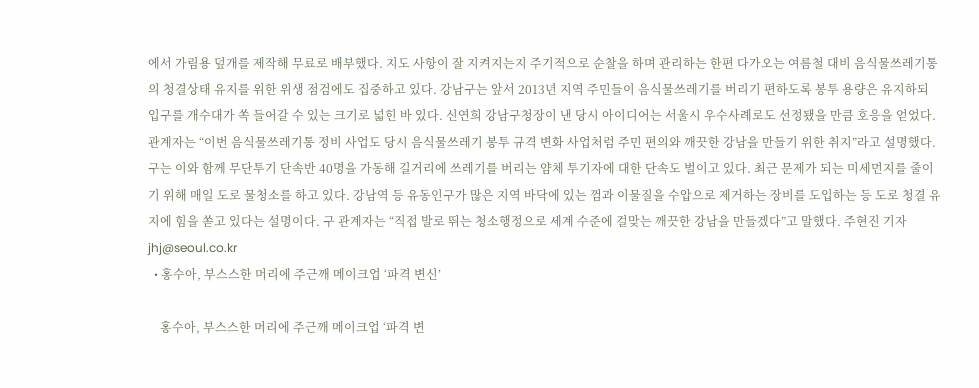에서 가림용 덮개를 제작해 무료로 배부했다. 지도 사항이 잘 지켜지는지 주기적으로 순찰을 하며 관리하는 한편 다가오는 여름철 대비 음식물쓰레기통의 청결상태 유지를 위한 위생 점검에도 집중하고 있다. 강남구는 앞서 2013년 지역 주민들이 음식물쓰레기를 버리기 편하도록 봉투 용량은 유지하되 입구를 개수대가 쏙 들어갈 수 있는 크기로 넓힌 바 있다. 신연희 강남구청장이 낸 당시 아이디어는 서울시 우수사례로도 선정됐을 만큼 호응을 얻었다. 관계자는 “이번 음식물쓰레기통 정비 사업도 당시 음식물쓰레기 봉투 규격 변화 사업처럼 주민 편의와 깨끗한 강남을 만들기 위한 취지”라고 설명했다. 구는 이와 함께 무단투기 단속반 40명을 가동해 길거리에 쓰레기를 버리는 얌체 투기자에 대한 단속도 벌이고 있다. 최근 문제가 되는 미세먼지를 줄이기 위해 매일 도로 물청소를 하고 있다. 강남역 등 유동인구가 많은 지역 바닥에 있는 껌과 이물질을 수압으로 제거하는 장비를 도입하는 등 도로 청결 유지에 힘을 쏟고 있다는 설명이다. 구 관계자는 “직접 발로 뛰는 청소행정으로 세계 수준에 걸맞는 깨끗한 강남을 만들겠다”고 말했다. 주현진 기자 jhj@seoul.co.kr
  • 홍수아, 부스스한 머리에 주근깨 메이크업 ‘파격 변신’

    홍수아, 부스스한 머리에 주근깨 메이크업 ‘파격 변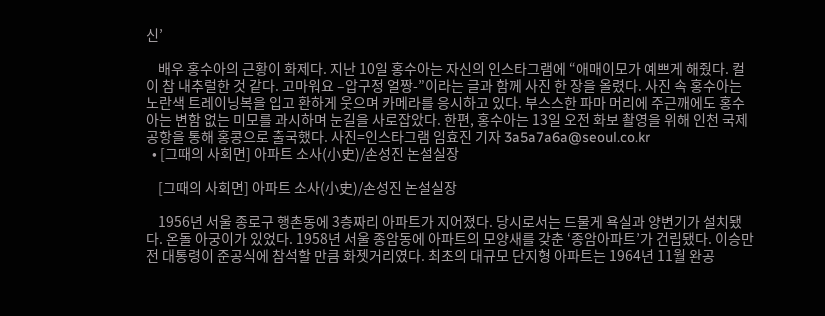신’

    배우 홍수아의 근황이 화제다. 지난 10일 홍수아는 자신의 인스타그램에 “애매이모가 예쁘게 해줬다. 컬이 참 내추럴한 것 같다. 고마워요 –압구정 얼짱-”이라는 글과 함께 사진 한 장을 올렸다. 사진 속 홍수아는 노란색 트레이닝복을 입고 환하게 웃으며 카메라를 응시하고 있다. 부스스한 파마 머리에 주근깨에도 홍수아는 변함 없는 미모를 과시하며 눈길을 사로잡았다. 한편, 홍수아는 13일 오전 화보 촬영을 위해 인천 국제공항을 통해 홍콩으로 출국했다. 사진=인스타그램 임효진 기자 3a5a7a6a@seoul.co.kr
  • [그때의 사회면] 아파트 소사(小史)/손성진 논설실장

    [그때의 사회면] 아파트 소사(小史)/손성진 논설실장

    1956년 서울 종로구 행촌동에 3층짜리 아파트가 지어졌다. 당시로서는 드물게 욕실과 양변기가 설치됐다. 온돌 아궁이가 있었다. 1958년 서울 종암동에 아파트의 모양새를 갖춘 ‘종암아파트’가 건립됐다. 이승만 전 대통령이 준공식에 참석할 만큼 화젯거리였다. 최초의 대규모 단지형 아파트는 1964년 11월 완공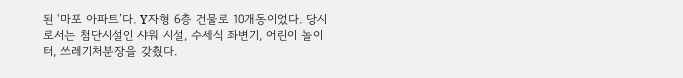된 ‘마포 아파트’다. Y자형 6층 건물로 10개동이었다. 당시로서는 첨단시설인 샤워 시설, 수세식 좌변기, 어린이 놀이터, 쓰레기처분장을 갖췄다.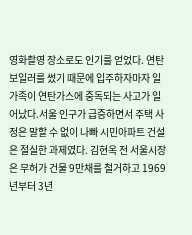영화촬영 장소로도 인기를 얻었다. 연탄보일러를 썼기 때문에 입주하자마자 일가족이 연탄가스에 중독되는 사고가 일어났다.서울 인구가 급증하면서 주택 사정은 말할 수 없이 나빠 시민아파트 건설은 절실한 과제였다. 김현옥 전 서울시장은 무허가 건물 9만채를 철거하고 1969년부터 3년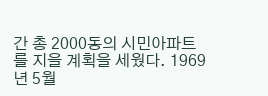간 총 2000동의 시민아파트를 지을 계획을 세웠다. 1969년 5월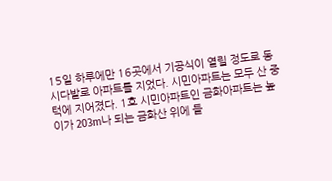15일 하루에만 16곳에서 기공식이 열릴 정도로 동시다발로 아파트를 지었다. 시민아파트는 모두 산 중턱에 지어졌다. 1호 시민아파트인 금화아파트는 높이가 203m나 되는 금화산 위에 들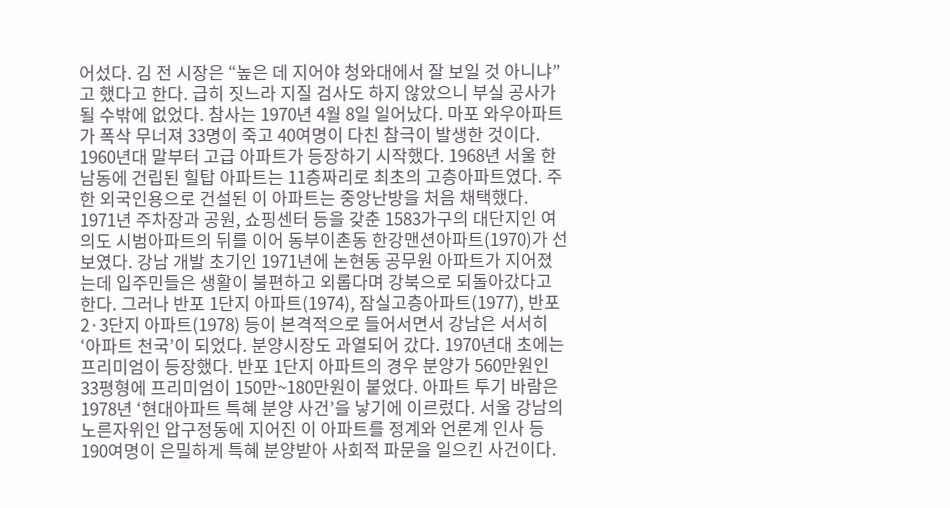어섰다. 김 전 시장은 “높은 데 지어야 청와대에서 잘 보일 것 아니냐”고 했다고 한다. 급히 짓느라 지질 검사도 하지 않았으니 부실 공사가 될 수밖에 없었다. 참사는 1970년 4월 8일 일어났다. 마포 와우아파트가 폭삭 무너져 33명이 죽고 40여명이 다친 참극이 발생한 것이다. 1960년대 말부터 고급 아파트가 등장하기 시작했다. 1968년 서울 한남동에 건립된 힐탑 아파트는 11층짜리로 최초의 고층아파트였다. 주한 외국인용으로 건설된 이 아파트는 중앙난방을 처음 채택했다. 1971년 주차장과 공원, 쇼핑센터 등을 갖춘 1583가구의 대단지인 여의도 시범아파트의 뒤를 이어 동부이촌동 한강맨션아파트(1970)가 선보였다. 강남 개발 초기인 1971년에 논현동 공무원 아파트가 지어졌는데 입주민들은 생활이 불편하고 외롭다며 강북으로 되돌아갔다고 한다. 그러나 반포 1단지 아파트(1974), 잠실고층아파트(1977), 반포 2·3단지 아파트(1978) 등이 본격적으로 들어서면서 강남은 서서히 ‘아파트 천국’이 되었다. 분양시장도 과열되어 갔다. 1970년대 초에는 프리미엄이 등장했다. 반포 1단지 아파트의 경우 분양가 560만원인 33평형에 프리미엄이 150만~180만원이 붙었다. 아파트 투기 바람은 1978년 ‘현대아파트 특혜 분양 사건’을 낳기에 이르렀다. 서울 강남의 노른자위인 압구정동에 지어진 이 아파트를 정계와 언론계 인사 등 190여명이 은밀하게 특혜 분양받아 사회적 파문을 일으킨 사건이다.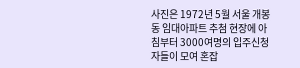사진은 1972년 5월 서울 개봉동 임대아파트 추첨 현장에 아침부터 3000여명의 입주신청자들이 모여 혼잡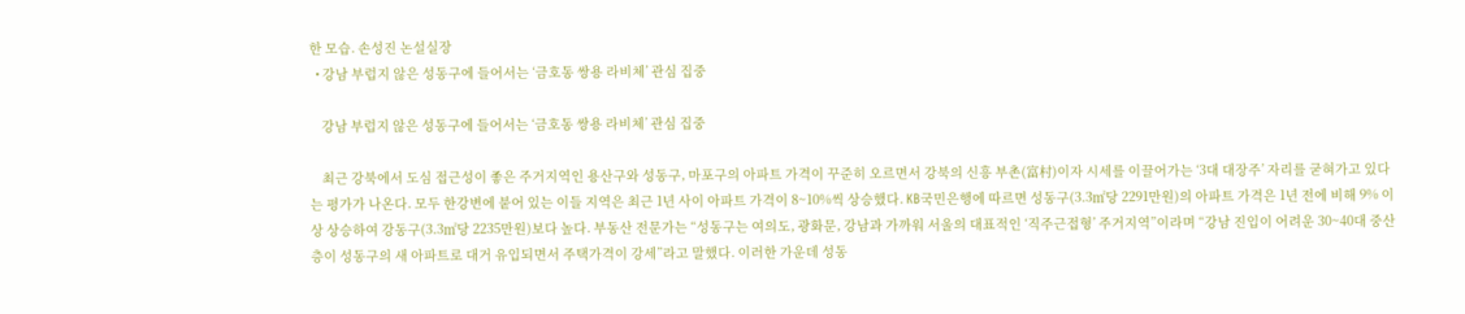한 모습. 손성진 논설실장
  • 강남 부럽지 않은 성동구에 들어서는 ‘금호동 쌍용 라비체’ 관심 집중

    강남 부럽지 않은 성동구에 들어서는 ‘금호동 쌍용 라비체’ 관심 집중

    최근 강북에서 도심 접근성이 좋은 주거지역인 용산구와 성동구, 마포구의 아파트 가격이 꾸준히 오르면서 강북의 신흥 부촌(富村)이자 시세를 이끌어가는 ‘3대 대장주’ 자리를 굳혀가고 있다는 평가가 나온다. 모두 한강변에 붙어 있는 이들 지역은 최근 1년 사이 아파트 가격이 8~10%씩 상승했다. KB국민은행에 따르면 성동구(3.3㎡당 2291만원)의 아파트 가격은 1년 전에 비해 9% 이상 상승하여 강동구(3.3㎡당 2235만원)보다 높다. 부동산 전문가는 “성동구는 여의도, 광화문, 강남과 가까워 서울의 대표적인 ‘직주근접형’ 주거지역”이라며 “강남 진입이 어려운 30~40대 중산층이 성동구의 새 아파트로 대거 유입되면서 주택가격이 강세”라고 말했다. 이러한 가운데 성동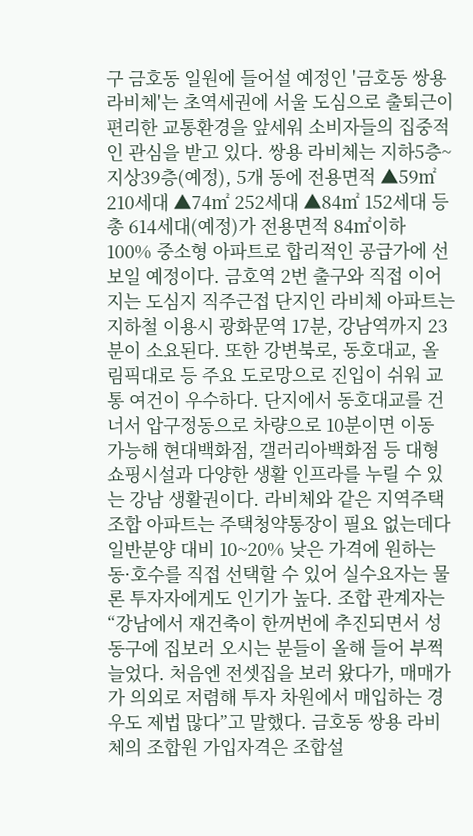구 금호동 일원에 들어설 예정인 '금호동 쌍용 라비체'는 초역세권에 서울 도심으로 출퇴근이 편리한 교통환경을 앞세워 소비자들의 집중적인 관심을 받고 있다. 쌍용 라비체는 지하5층~지상39층(예정), 5개 동에 전용면적 ▲59㎡ 210세대 ▲74㎡ 252세대 ▲84㎡ 152세대 등 총 614세대(예정)가 전용면적 84㎡이하 100% 중소형 아파트로 합리적인 공급가에 선보일 예정이다. 금호역 2번 출구와 직접 이어지는 도심지 직주근접 단지인 라비체 아파트는 지하철 이용시 광화문역 17분, 강남역까지 23분이 소요된다. 또한 강변북로, 동호대교, 올림픽대로 등 주요 도로망으로 진입이 쉬워 교통 여건이 우수하다. 단지에서 동호대교를 건너서 압구정동으로 차량으로 10분이면 이동 가능해 현대백화점, 갤러리아백화점 등 대형 쇼핑시설과 다양한 생활 인프라를 누릴 수 있는 강남 생활권이다. 라비체와 같은 지역주택조합 아파트는 주택청약통장이 필요 없는데다 일반분양 대비 10~20% 낮은 가격에 원하는 동·호수를 직접 선택할 수 있어 실수요자는 물론 투자자에게도 인기가 높다. 조합 관계자는 “강남에서 재건축이 한꺼번에 추진되면서 성동구에 집보러 오시는 분들이 올해 들어 부쩍 늘었다. 처음엔 전셋집을 보러 왔다가, 매매가가 의외로 저렴해 투자 차원에서 매입하는 경우도 제법 많다”고 말했다. 금호동 쌍용 라비체의 조합원 가입자격은 조합설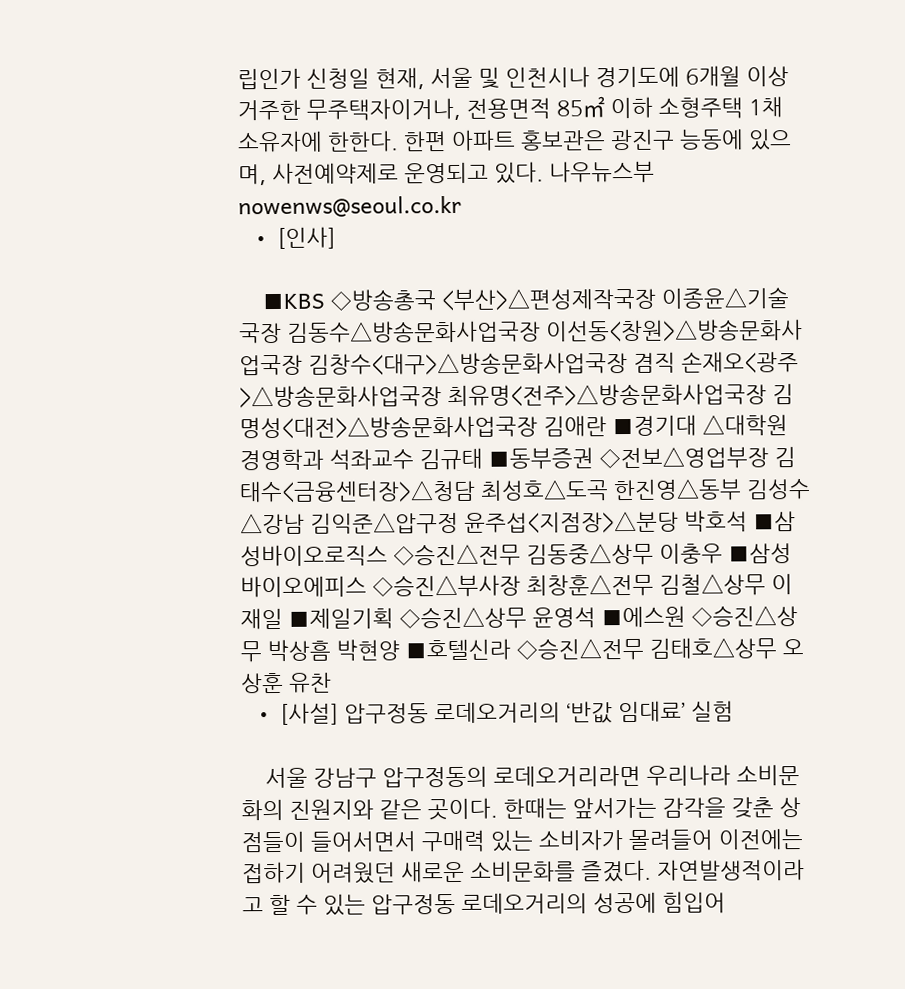립인가 신청일 현재, 서울 및 인천시나 경기도에 6개월 이상 거주한 무주택자이거나, 전용면적 85㎡ 이하 소형주택 1채 소유자에 한한다. 한편 아파트 홍보관은 광진구 능동에 있으며, 사전예약제로 운영되고 있다. 나우뉴스부 nowenws@seoul.co.kr
  • [인사]

    ■KBS ◇방송총국 <부산>△편성제작국장 이종윤△기술국장 김동수△방송문화사업국장 이선동<창원>△방송문화사업국장 김창수<대구>△방송문화사업국장 겸직 손재오<광주>△방송문화사업국장 최유명<전주>△방송문화사업국장 김명성<대전>△방송문화사업국장 김애란 ■경기대 △대학원 경영학과 석좌교수 김규태 ■동부증권 ◇전보△영업부장 김태수<금융센터장>△청담 최성호△도곡 한진영△동부 김성수△강남 김익준△압구정 윤주섭<지점장>△분당 박호석 ■삼성바이오로직스 ◇승진△전무 김동중△상무 이충우 ■삼성바이오에피스 ◇승진△부사장 최창훈△전무 김철△상무 이재일 ■제일기획 ◇승진△상무 윤영석 ■에스원 ◇승진△상무 박상흠 박현양 ■호텔신라 ◇승진△전무 김태호△상무 오상훈 유찬
  • [사설] 압구정동 로데오거리의 ‘반값 임대료’ 실험

    서울 강남구 압구정동의 로데오거리라면 우리나라 소비문화의 진원지와 같은 곳이다. 한때는 앞서가는 감각을 갖춘 상점들이 들어서면서 구매력 있는 소비자가 몰려들어 이전에는 접하기 어려웠던 새로운 소비문화를 즐겼다. 자연발생적이라고 할 수 있는 압구정동 로데오거리의 성공에 힘입어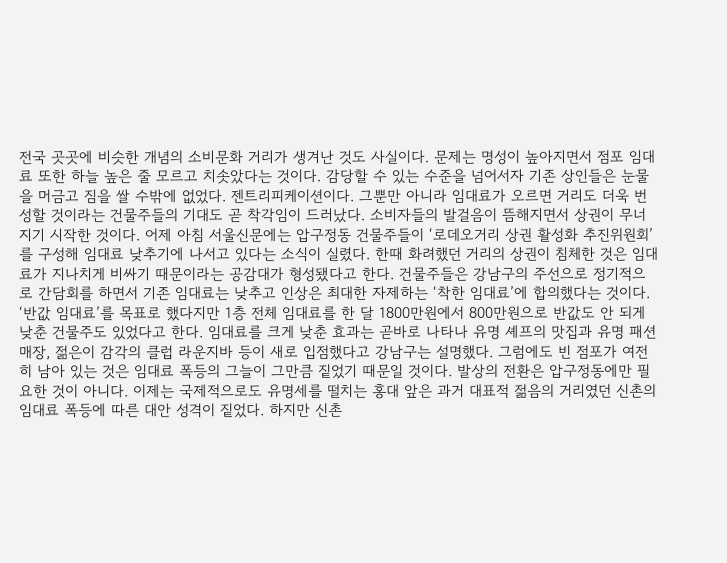전국 곳곳에 비슷한 개념의 소비문화 거리가 생겨난 것도 사실이다. 문제는 명성이 높아지면서 점포 임대료 또한 하늘 높은 줄 모르고 치솟았다는 것이다. 감당할 수 있는 수준을 넘어서자 기존 상인들은 눈물을 머금고 짐을 쌀 수밖에 없었다. 젠트리피케이션이다. 그뿐만 아니라 임대료가 오르면 거리도 더욱 번성할 것이라는 건물주들의 기대도 곧 착각임이 드러났다. 소비자들의 발걸음이 뜸해지면서 상권이 무너지기 시작한 것이다. 어제 아침 서울신문에는 압구정동 건물주들이 ‘로데오거리 상권 활성화 추진위원회’를 구성해 임대료 낮추기에 나서고 있다는 소식이 실렸다. 한때 화려했던 거리의 상권이 침체한 것은 임대료가 지나치게 비싸기 때문이라는 공감대가 형성됐다고 한다. 건물주들은 강남구의 주선으로 정기적으로 간담회를 하면서 기존 임대료는 낮추고 인상은 최대한 자제하는 ‘착한 임대료’에 합의했다는 것이다. ‘반값 임대료’를 목표로 했다지만 1층 전체 임대료를 한 달 1800만원에서 800만원으로 반값도 안 되게 낮춘 건물주도 있었다고 한다. 임대료를 크게 낮춘 효과는 곧바로 나타나 유명 셰프의 맛집과 유명 패션 매장, 젊은이 감각의 클럽 라운지바 등이 새로 입점했다고 강남구는 설명했다. 그럼에도 빈 점포가 여전히 남아 있는 것은 임대료 폭등의 그늘이 그만큼 짙었기 때문일 것이다. 발상의 전환은 압구정동에만 필요한 것이 아니다. 이제는 국제적으로도 유명세를 떨치는 홍대 앞은 과거 대표적 젊음의 거리였던 신촌의 임대료 폭등에 따른 대안 성격이 짙었다. 하지만 신촌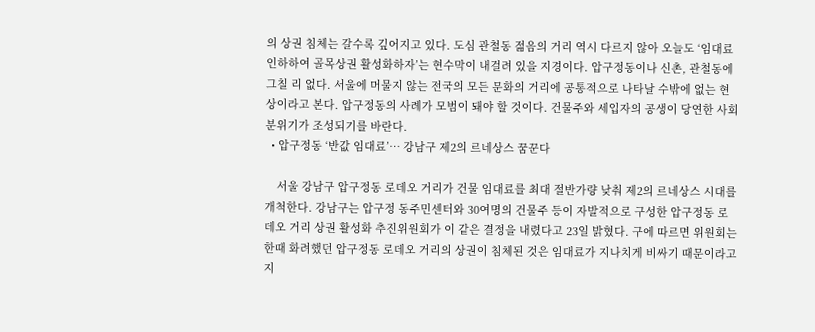의 상권 침체는 갈수록 깊어지고 있다. 도심 관철동 젊음의 거리 역시 다르지 않아 오늘도 ‘임대료 인하하여 골목상권 활성화하자’는 현수막이 내걸려 있을 지경이다. 압구정동이나 신촌, 관철동에 그칠 리 없다. 서울에 머물지 않는 전국의 모든 문화의 거리에 공통적으로 나타날 수밖에 없는 현상이라고 본다. 압구정동의 사례가 모범이 돼야 할 것이다. 건물주와 세입자의 공생이 당연한 사회 분위기가 조성되기를 바란다.
  • 압구정동 ‘반값 임대료’… 강남구 제2의 르네상스 꿈꾼다

    서울 강남구 압구정동 로데오 거리가 건물 임대료를 최대 절반가량 낮춰 제2의 르네상스 시대를 개척한다. 강남구는 압구정 동주민센터와 30여명의 건물주 등이 자발적으로 구성한 압구정동 로데오 거리 상권 활성화 추진위원회가 이 같은 결정을 내렸다고 23일 밝혔다. 구에 따르면 위원회는 한때 화려했던 압구정동 로데오 거리의 상권이 침체된 것은 임대료가 지나치게 비싸기 때문이라고 지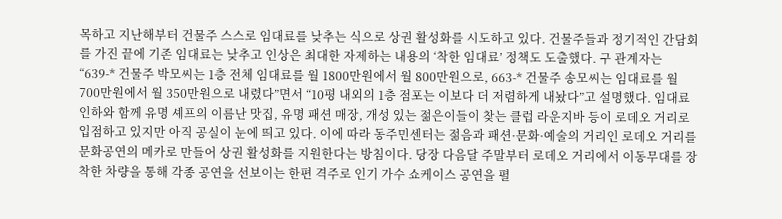목하고 지난해부터 건물주 스스로 임대료를 낮추는 식으로 상권 활성화를 시도하고 있다. 건물주들과 정기적인 간담회를 가진 끝에 기존 임대료는 낮추고 인상은 최대한 자제하는 내용의 ‘착한 임대료’ 정책도 도출했다. 구 관계자는 “639-* 건물주 박모씨는 1층 전체 임대료를 월 1800만원에서 월 800만원으로, 663-* 건물주 송모씨는 임대료를 월 700만원에서 월 350만원으로 내렸다”면서 “10평 내외의 1층 점포는 이보다 더 저렴하게 내놨다”고 설명했다. 임대료 인하와 함께 유명 셰프의 이름난 맛집, 유명 패션 매장, 개성 있는 젊은이들이 찾는 클럽 라운지바 등이 로데오 거리로 입점하고 있지만 아직 공실이 눈에 띄고 있다. 이에 따라 동주민센터는 젊음과 패션·문화·예술의 거리인 로데오 거리를 문화공연의 메카로 만들어 상권 활성화를 지원한다는 방침이다. 당장 다음달 주말부터 로데오 거리에서 이동무대를 장착한 차량을 통해 각종 공연을 선보이는 한편 격주로 인기 가수 쇼케이스 공연을 펼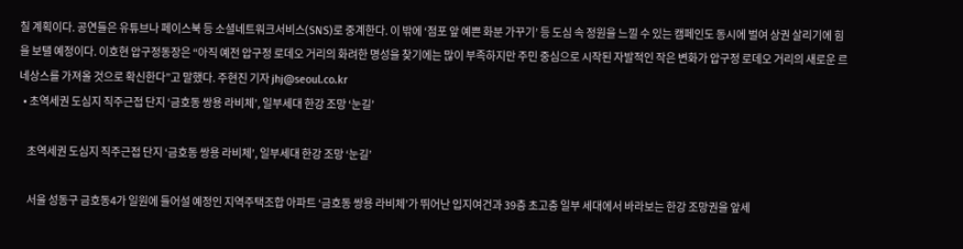칠 계획이다. 공연들은 유튜브나 페이스북 등 소셜네트워크서비스(SNS)로 중계한다. 이 밖에 ‘점포 앞 예쁜 화분 가꾸기’ 등 도심 속 정원을 느낄 수 있는 캠페인도 동시에 벌여 상권 살리기에 힘을 보탤 예정이다. 이호현 압구정동장은 “아직 예전 압구정 로데오 거리의 화려한 명성을 찾기에는 많이 부족하지만 주민 중심으로 시작된 자발적인 작은 변화가 압구정 로데오 거리의 새로운 르네상스를 가져올 것으로 확신한다”고 말했다. 주현진 기자 jhj@seoul.co.kr
  • 초역세권 도심지 직주근접 단지 ‘금호동 쌍용 라비체’, 일부세대 한강 조망 ‘눈길’

    초역세권 도심지 직주근접 단지 ‘금호동 쌍용 라비체’, 일부세대 한강 조망 ‘눈길’

    서울 성동구 금호동4가 일원에 들어설 예정인 지역주택조합 아파트 ‘금호동 쌍용 라비체’가 뛰어난 입지여건과 39층 초고층 일부 세대에서 바라보는 한강 조망권을 앞세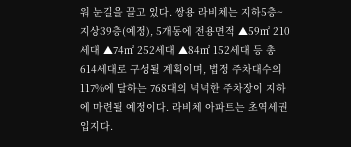워 눈길을 끌고 있다. 쌍용 라비체는 지하5층~지상39층(예정), 5개동에 전용면적 ▲59㎡ 210세대 ▲74㎡ 252세대 ▲84㎡ 152세대 등 총 614세대로 구성될 계획이며, 법정 주차대수의 117%에 달하는 768대의 넉넉한 주차장이 지하에 마련될 예정이다. 라비체 아파트는 초역세권 입지다.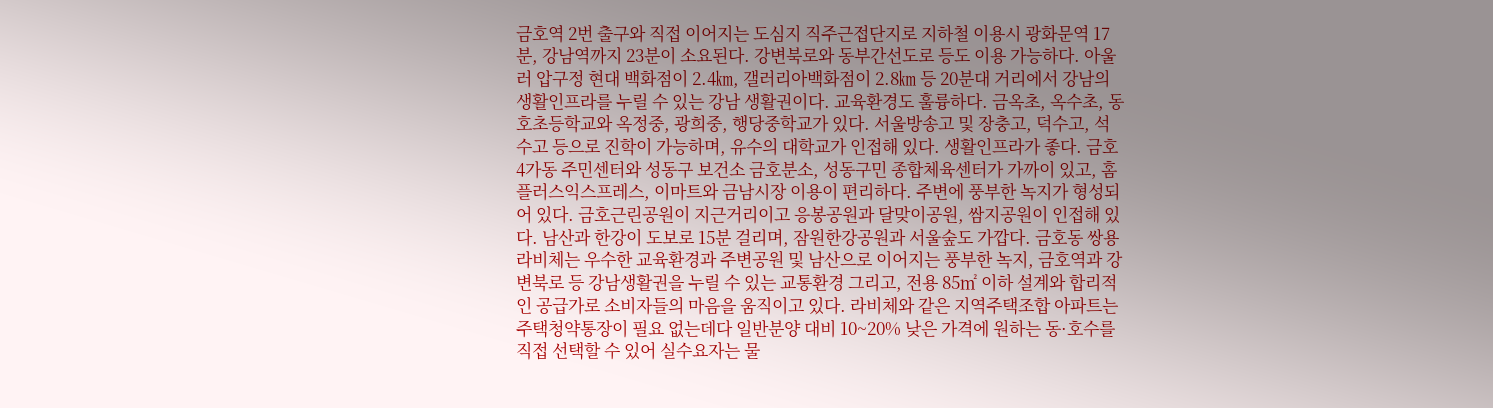금호역 2번 출구와 직접 이어지는 도심지 직주근접단지로 지하철 이용시 광화문역 17분, 강남역까지 23분이 소요된다. 강변북로와 동부간선도로 등도 이용 가능하다. 아울러 압구정 현대 백화점이 2.4㎞, 갤러리아백화점이 2.8㎞ 등 20분대 거리에서 강남의 생활인프라를 누릴 수 있는 강남 생활권이다. 교육환경도 훌륭하다. 금옥초, 옥수초, 동호초등학교와 옥정중, 광희중, 행당중학교가 있다. 서울방송고 및 장충고, 덕수고, 석수고 등으로 진학이 가능하며, 유수의 대학교가 인접해 있다. 생활인프라가 좋다. 금호4가동 주민센터와 성동구 보건소 금호분소, 성동구민 종합체육센터가 가까이 있고, 홈플러스익스프레스, 이마트와 금남시장 이용이 편리하다. 주변에 풍부한 녹지가 형성되어 있다. 금호근린공원이 지근거리이고 응봉공원과 달맞이공원, 쌈지공원이 인접해 있다. 남산과 한강이 도보로 15분 걸리며, 잠원한강공원과 서울숲도 가깝다. 금호동 쌍용 라비체는 우수한 교육환경과 주변공원 및 남산으로 이어지는 풍부한 녹지, 금호역과 강변북로 등 강남생활권을 누릴 수 있는 교통환경 그리고, 전용 85㎡ 이하 설계와 합리적인 공급가로 소비자들의 마음을 움직이고 있다. 라비체와 같은 지역주택조합 아파트는 주택청약통장이 필요 없는데다 일반분양 대비 10~20% 낮은 가격에 원하는 동·호수를 직접 선택할 수 있어 실수요자는 물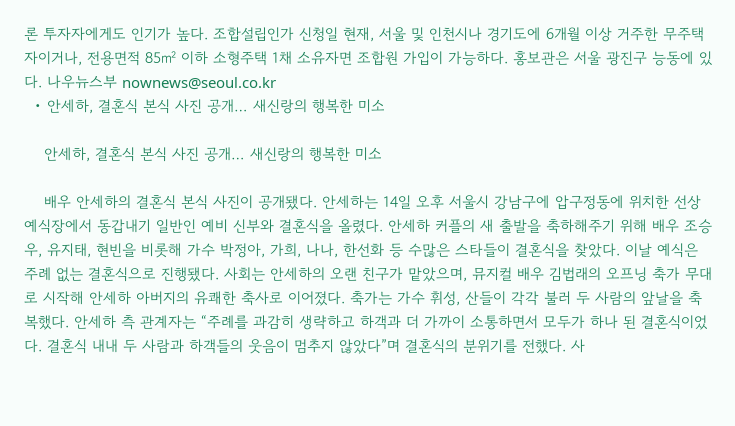론 투자자에게도 인기가 높다. 조합설립인가 신청일 현재, 서울 및 인천시나 경기도에 6개월 이상 거주한 무주택자이거나, 전용면적 85㎡ 이하 소형주택 1채 소유자면 조합원 가입이 가능하다. 홍보관은 서울 광진구 능동에 있다. 나우뉴스부 nownews@seoul.co.kr
  • 안세하, 결혼식 본식 사진 공개… 새신랑의 행복한 미소

    안세하, 결혼식 본식 사진 공개… 새신랑의 행복한 미소

    배우 안세하의 결혼식 본식 사진이 공개됐다. 안세하는 14일 오후 서울시 강남구에 압구정동에 위치한 선상 예식장에서 동갑내기 일반인 예비 신부와 결혼식을 올렸다. 안세하 커플의 새 출발을 축하해주기 위해 배우 조승우, 유지태, 현빈을 비롯해 가수 박정아, 가희, 나나, 한선화 등 수많은 스타들이 결혼식을 찾았다. 이날 예식은 주례 없는 결혼식으로 진행됐다. 사회는 안세하의 오랜 친구가 맡았으며, 뮤지컬 배우 김법래의 오프닝 축가 무대로 시작해 안세하 아버지의 유쾌한 축사로 이어졌다. 축가는 가수 휘성, 산들이 각각 불러 두 사람의 앞날을 축복했다. 안세하 측 관계자는 “주례를 과감히 생략하고 하객과 더 가까이 소통하면서 모두가 하나 된 결혼식이었다. 결혼식 내내 두 사람과 하객들의 웃음이 멈추지 않았다”며 결혼식의 분위기를 전했다. 사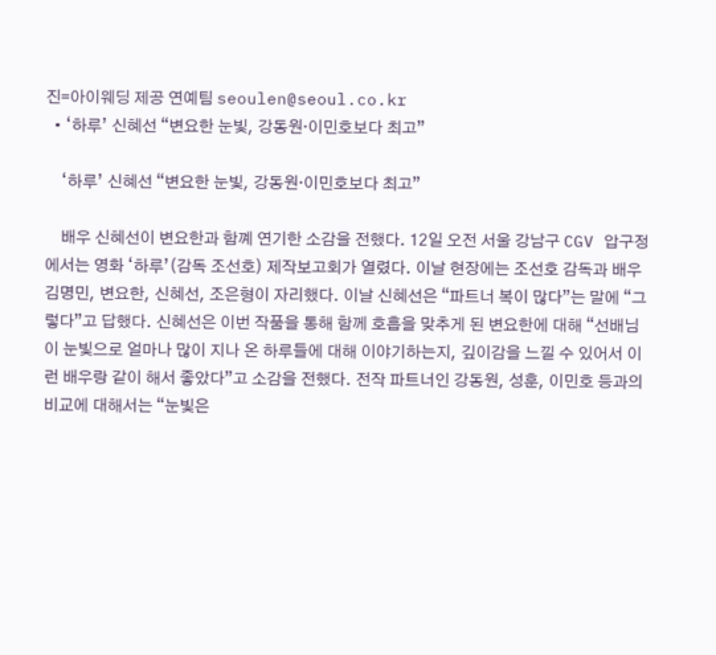진=아이웨딩 제공 연예팀 seoulen@seoul.co.kr
  • ‘하루’ 신혜선 “변요한 눈빛, 강동원·이민호보다 최고”

    ‘하루’ 신혜선 “변요한 눈빛, 강동원·이민호보다 최고”

    배우 신혜선이 변요한과 함꼐 연기한 소감을 전했다. 12일 오전 서울 강남구 CGV 압구정에서는 영화 ‘하루’(감독 조선호) 제작보고회가 열렸다. 이날 현장에는 조선호 감독과 배우 김명민, 변요한, 신혜선, 조은형이 자리했다. 이날 신혜선은 “파트너 복이 많다”는 말에 “그렇다”고 답했다. 신혜선은 이번 작품을 통해 함께 호흡을 맞추게 된 변요한에 대해 “선배님이 눈빛으로 얼마나 많이 지나 온 하루들에 대해 이야기하는지, 깊이감을 느낄 수 있어서 이런 배우랑 같이 해서 좋았다”고 소감을 전했다. 전작 파트너인 강동원, 성훈, 이민호 등과의 비교에 대해서는 “눈빛은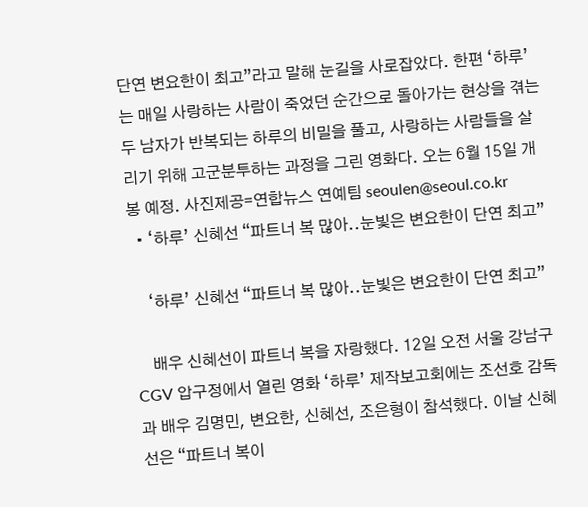단연 변요한이 최고”라고 말해 눈길을 사로잡았다. 한편 ‘하루’는 매일 사랑하는 사람이 죽었던 순간으로 돌아가는 현상을 겪는 두 남자가 반복되는 하루의 비밀을 풀고, 사랑하는 사람들을 살리기 위해 고군분투하는 과정을 그린 영화다. 오는 6월 15일 개봉 예정. 사진제공=연합뉴스 연예팀 seoulen@seoul.co.kr
  • ‘하루’ 신혜선 “파트너 복 많아..눈빛은 변요한이 단연 최고”

    ‘하루’ 신혜선 “파트너 복 많아..눈빛은 변요한이 단연 최고”

    배우 신혜선이 파트너 복을 자랑했다. 12일 오전 서울 강남구 CGV 압구정에서 열린 영화 ‘하루’ 제작보고회에는 조선호 감독과 배우 김명민, 변요한, 신혜선, 조은형이 참석했다. 이날 신혜선은 “파트너 복이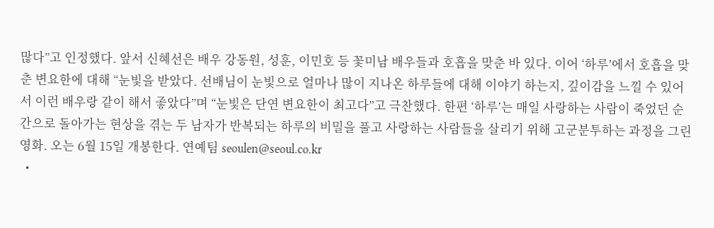많다”고 인정했다. 앞서 신혜선은 배우 강동원, 성훈, 이민호 등 꽃미남 배우들과 호흡을 맞춘 바 있다. 이어 ‘하루’에서 호흡을 맞춘 변요한에 대해 “눈빛을 받았다. 선배님이 눈빛으로 얼마나 많이 지나온 하루들에 대해 이야기 하는지, 깊이감을 느낄 수 있어서 이런 배우랑 같이 해서 좋았다”며 “눈빛은 단연 변요한이 최고다”고 극찬했다. 한편 ‘하루’는 매일 사랑하는 사람이 죽었던 순간으로 돌아가는 현상을 겪는 두 남자가 반복되는 하루의 비밀을 풀고 사랑하는 사람들을 살리기 위해 고군분투하는 과정을 그린 영화. 오는 6월 15일 개봉한다. 연예팀 seoulen@seoul.co.kr
  •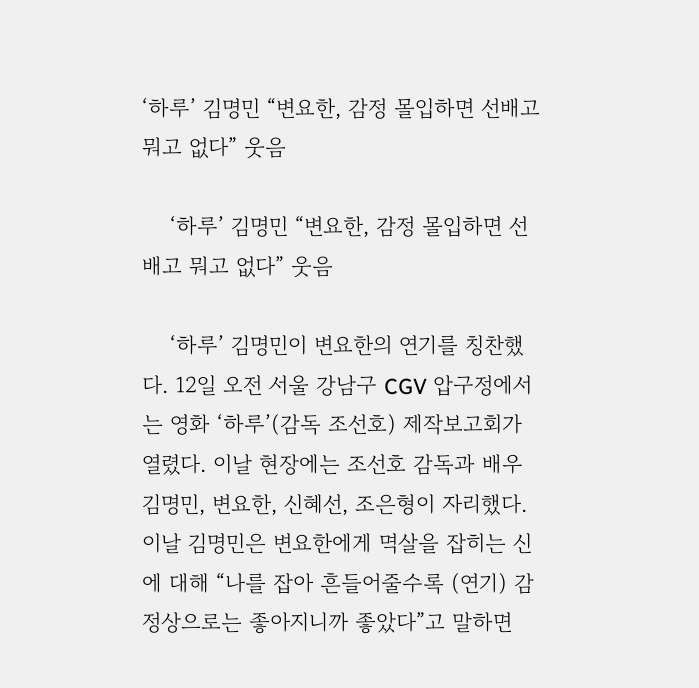‘하루’ 김명민 “변요한, 감정 몰입하면 선배고 뭐고 없다” 웃음

    ‘하루’ 김명민 “변요한, 감정 몰입하면 선배고 뭐고 없다” 웃음

    ‘하루’ 김명민이 변요한의 연기를 칭찬했다. 12일 오전 서울 강남구 CGV 압구정에서는 영화 ‘하루’(감독 조선호) 제작보고회가 열렸다. 이날 현장에는 조선호 감독과 배우 김명민, 변요한, 신혜선, 조은형이 자리했다. 이날 김명민은 변요한에게 멱살을 잡히는 신에 대해 “나를 잡아 흔들어줄수록 (연기) 감정상으로는 좋아지니까 좋았다”고 말하면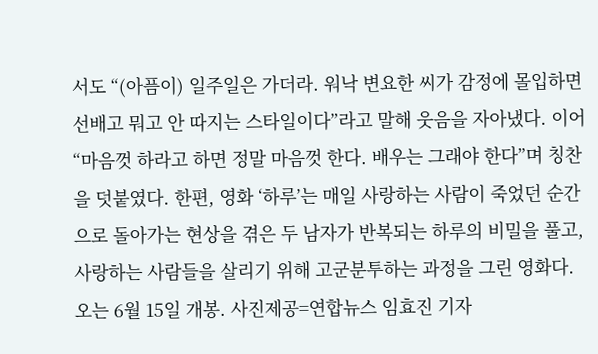서도 “(아픔이) 일주일은 가더라. 워낙 변요한 씨가 감정에 몰입하면 선배고 뭐고 안 따지는 스타일이다”라고 말해 웃음을 자아냈다. 이어 “마음껏 하라고 하면 정말 마음껏 한다. 배우는 그래야 한다”며 칭찬을 덧붙였다. 한편, 영화 ‘하루’는 매일 사랑하는 사람이 죽었던 순간으로 돌아가는 현상을 겪은 두 남자가 반복되는 하루의 비밀을 풀고, 사랑하는 사람들을 살리기 위해 고군분투하는 과정을 그린 영화다. 오는 6월 15일 개봉. 사진제공=연합뉴스 임효진 기자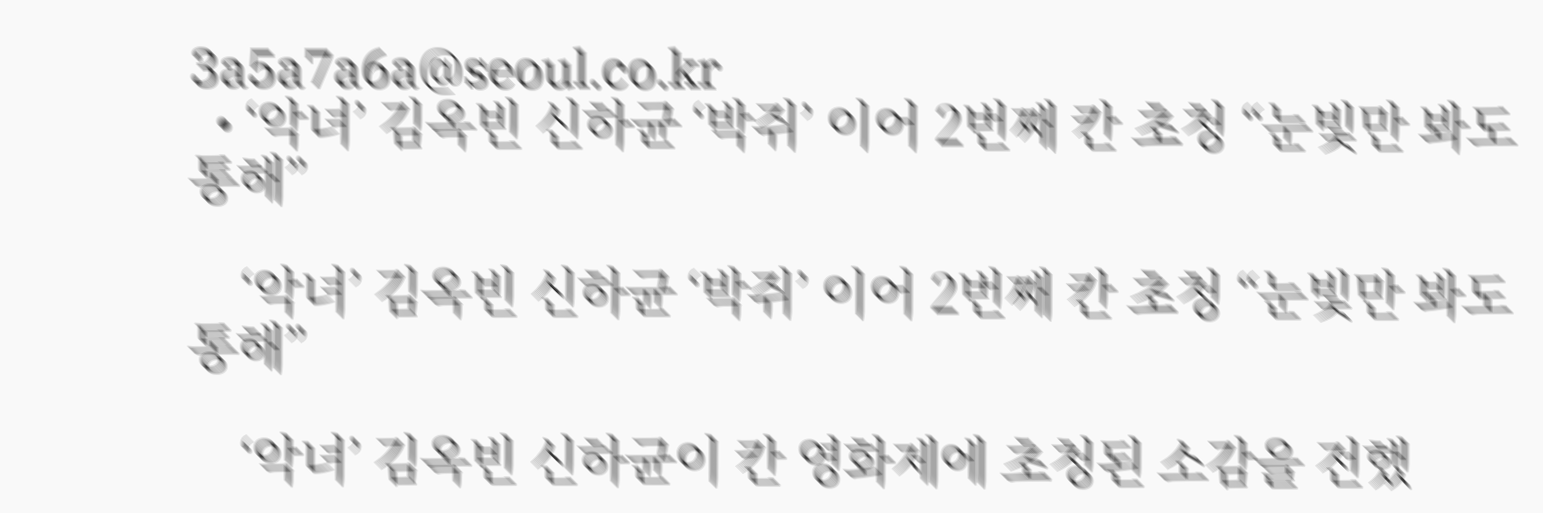3a5a7a6a@seoul.co.kr
  • ‘악녀’ 김옥빈 신하균 ‘박쥐’ 이어 2번째 칸 초청 “눈빛만 봐도 통해”

    ‘악녀’ 김옥빈 신하균 ‘박쥐’ 이어 2번째 칸 초청 “눈빛만 봐도 통해”

    ‘악녀’ 김옥빈 신하균이 칸 영화제에 초청된 소감을 전했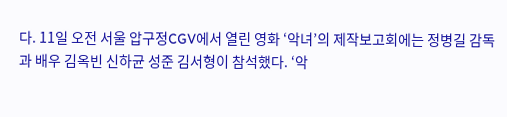다. 11일 오전 서울 압구정CGV에서 열린 영화 ‘악녀’의 제작보고회에는 정병길 감독과 배우 김옥빈 신하균 성준 김서형이 참석했다. ‘악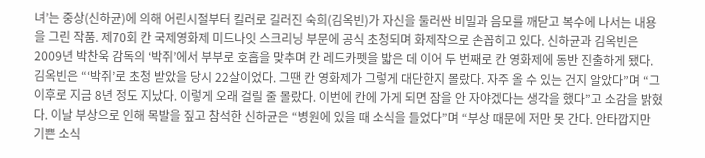녀’는 중상(신하균)에 의해 어린시절부터 킬러로 길러진 숙희(김옥빈)가 자신을 둘러싼 비밀과 음모를 깨닫고 복수에 나서는 내용을 그린 작품. 제70회 칸 국제영화제 미드나잇 스크리닝 부문에 공식 초청되며 화제작으로 손꼽히고 있다. 신하균과 김옥빈은 2009년 박찬욱 감독의 ‘박쥐’에서 부부로 호흡을 맞추며 칸 레드카펫을 밟은 데 이어 두 번째로 칸 영화제에 동반 진출하게 됐다. 김옥빈은 “‘박쥐’로 초청 받았을 당시 22살이었다. 그땐 칸 영화제가 그렇게 대단한지 몰랐다. 자주 올 수 있는 건지 알았다”며 “그 이후로 지금 8년 정도 지났다. 이렇게 오래 걸릴 줄 몰랐다. 이번에 칸에 가게 되면 잠을 안 자야겠다는 생각을 했다”고 소감을 밝혔다. 이날 부상으로 인해 목발을 짚고 참석한 신하균은 “병원에 있을 때 소식을 들었다”며 “부상 때문에 저만 못 간다. 안타깝지만 기쁜 소식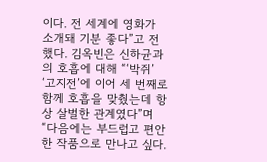이다. 전 세계에 영화가 소개돼 기분 좋다”고 전했다. 김옥빈은 신하균과의 호흡에 대해 “‘박쥐’ ‘고지전’에 이어 세 번째로 함께 호흡을 맞췄는데 항상 살벌한 관계였다”며 “다음에는 부드럽고 편안한 작품으로 만나고 싶다.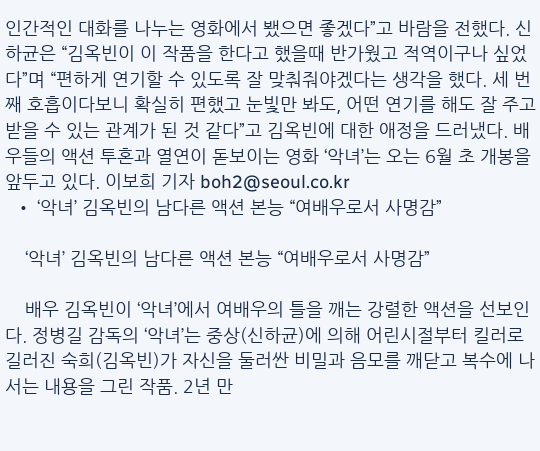인간적인 대화를 나누는 영화에서 뵀으면 좋겠다”고 바람을 전했다. 신하균은 “김옥빈이 이 작품을 한다고 했을때 반가웠고 적역이구나 싶었다”며 “편하게 연기할 수 있도록 잘 맞춰줘야겠다는 생각을 했다. 세 번째 호흡이다보니 확실히 편했고 눈빛만 봐도, 어떤 연기를 해도 잘 주고받을 수 있는 관계가 된 것 같다”고 김옥빈에 대한 애정을 드러냈다. 배우들의 액션 투혼과 열연이 돋보이는 영화 ‘악녀’는 오는 6월 초 개봉을 앞두고 있다. 이보희 기자 boh2@seoul.co.kr
  • ‘악녀’ 김옥빈의 남다른 액션 본능 “여배우로서 사명감”

    ‘악녀’ 김옥빈의 남다른 액션 본능 “여배우로서 사명감”

    배우 김옥빈이 ‘악녀’에서 여배우의 틀을 깨는 강렬한 액션을 선보인다. 정병길 감독의 ‘악녀’는 중상(신하균)에 의해 어린시절부터 킬러로 길러진 숙희(김옥빈)가 자신을 둘러싼 비밀과 음모를 깨닫고 복수에 나서는 내용을 그린 작품. 2년 만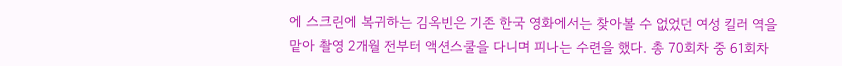에 스크린에 복귀하는 김옥빈은 기존 한국 영화에서는 찾아볼 수 없었던 여성 킬러 역을 맡아 촬영 2개월 전부터 액션스쿨을 다니며 피나는 수련을 했다. 총 70회차 중 61회차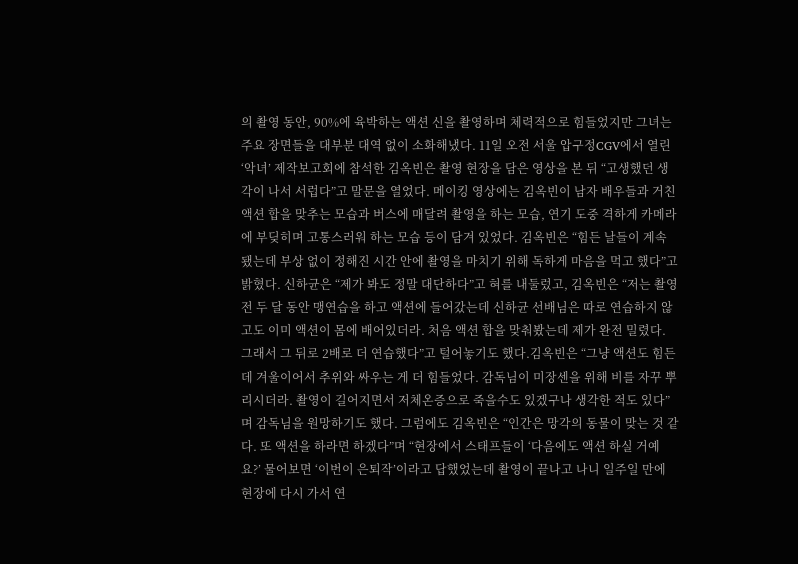의 촬영 동안, 90%에 육박하는 액션 신을 촬영하며 체력적으로 힘들었지만 그녀는 주요 장면들을 대부분 대역 없이 소화해냈다. 11일 오전 서울 압구정CGV에서 열린 ‘악녀’ 제작보고회에 참석한 김옥빈은 촬영 현장을 담은 영상을 본 뒤 “고생했던 생각이 나서 서럽다”고 말문을 열었다. 메이킹 영상에는 김옥빈이 남자 배우들과 거친 액션 합을 맞추는 모습과 버스에 매달려 촬영을 하는 모습, 연기 도중 격하게 카메라에 부딪히며 고통스러워 하는 모습 등이 담겨 있었다. 김옥빈은 “힘든 날들이 계속 됐는데 부상 없이 정해진 시간 안에 촬영을 마치기 위해 독하게 마음을 먹고 했다”고 밝혔다. 신하균은 “제가 봐도 정말 대단하다”고 혀를 내둘렀고, 김옥빈은 “저는 촬영 전 두 달 동안 맹연습을 하고 액션에 들어갔는데 신하균 선배님은 따로 연습하지 않고도 이미 액션이 몸에 배어있더라. 처음 액션 합을 맞춰봤는데 제가 완전 밀렸다. 그래서 그 뒤로 2배로 더 연습했다”고 털어놓기도 했다.김옥빈은 “그냥 액션도 힘든데 겨울이어서 추위와 싸우는 게 더 힘들었다. 감독님이 미장센을 위해 비를 자꾸 뿌리시더라. 촬영이 길어지면서 저체온증으로 죽을수도 있겠구나 생각한 적도 있다”며 감독님을 원망하기도 했다. 그럼에도 김옥빈은 “인간은 망각의 동물이 맞는 것 같다. 또 액션을 하라면 하겠다”며 “현장에서 스태프들이 ‘다음에도 액션 하실 거예요?’ 물어보면 ‘이번이 은퇴작’이라고 답했었는데 촬영이 끝나고 나니 일주일 만에 현장에 다시 가서 연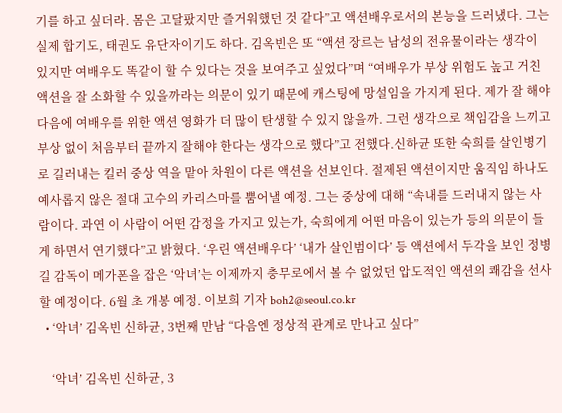기를 하고 싶더라. 몸은 고달팠지만 즐거워했던 것 같다”고 액션배우로서의 본능을 드러냈다. 그는 실제 합기도, 태권도 유단자이기도 하다. 김옥빈은 또 “액션 장르는 남성의 전유물이라는 생각이 있지만 여배우도 똑같이 할 수 있다는 것을 보여주고 싶었다”며 “여배우가 부상 위험도 높고 거친 액션을 잘 소화할 수 있을까라는 의문이 있기 때문에 캐스팅에 망설임을 가지게 된다. 제가 잘 해야 다음에 여배우를 위한 액션 영화가 더 많이 탄생할 수 있지 않을까. 그런 생각으로 책임감을 느끼고 부상 없이 처음부터 끝까지 잘해야 한다는 생각으로 했다”고 전했다.신하균 또한 숙희를 살인병기로 길러내는 킬러 중상 역을 맡아 차원이 다른 액션을 선보인다. 절제된 액션이지만 움직임 하나도 예사롭지 않은 절대 고수의 카리스마를 뿜어낼 예정. 그는 중상에 대해 “속내를 드러내지 않는 사람이다. 과연 이 사람이 어떤 감정을 가지고 있는가, 숙희에게 어떤 마음이 있는가 등의 의문이 들게 하면서 연기했다”고 밝혔다. ‘우린 액션배우다’ ‘내가 살인범이다’ 등 액션에서 두각을 보인 정병길 감독이 메가폰을 잡은 ‘악녀’는 이제까지 충무로에서 볼 수 없었던 압도적인 액션의 쾌감을 선사할 예정이다. 6월 초 개봉 예정. 이보희 기자 boh2@seoul.co.kr
  • ‘악녀’ 김옥빈 신하균, 3번째 만남 “다음엔 정상적 관계로 만나고 싶다”

    ‘악녀’ 김옥빈 신하균, 3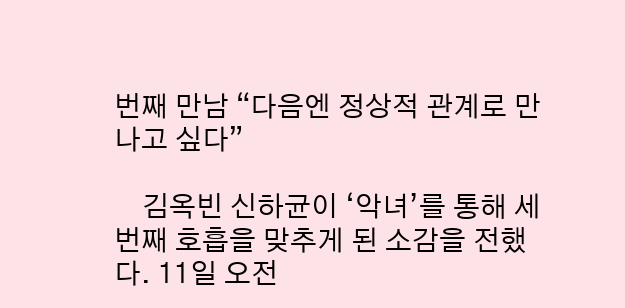번째 만남 “다음엔 정상적 관계로 만나고 싶다”

    김옥빈 신하균이 ‘악녀’를 통해 세 번째 호흡을 맞추게 된 소감을 전했다. 11일 오전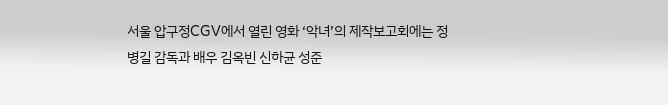서울 압구정CGV에서 열린 영화 ‘악녀’의 제작보고회에는 정병길 감독과 배우 김옥빈 신하균 성준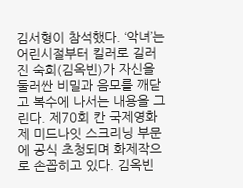김서형이 참석했다. ‘악녀’는 어린시절부터 킬러로 길러진 숙희(김옥빈)가 자신을 둘러싼 비밀과 음모를 깨닫고 복수에 나서는 내용을 그린다. 제70회 칸 국제영화제 미드나잇 스크리닝 부문에 공식 초청되며 화제작으로 손꼽히고 있다. 김옥빈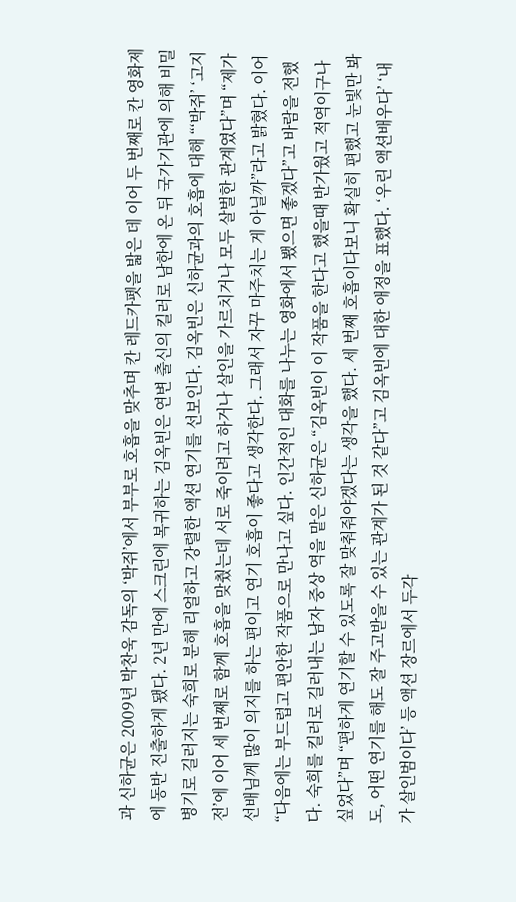과 신하균은 2009년 박찬욱 감독의 ‘박쥐’에서 부부로 호흡을 맞추며 칸 레드카펫을 밟은 데 이어 두 번째로 칸 영화제에 동반 진출하게 됐다. 2년 만에 스크린에 복귀하는 김옥빈은 연변 출신의 킬러로 남한에 온 뒤 국가기관에 의해 비밀병기로 길러지는 숙희로 분해 리얼하고 강렬한 액션 연기를 선보인다. 김옥빈은 신하균과의 호흡에 대해 “‘박쥐’ ‘고지전’에 이어 세 번째로 함께 호흡을 맞췄는데 서로 죽이려고 하거나 살인을 가르치거나 모두 살벌한 관계였다”며 “제가 선배님께 많이 의지를 하는 편이고 연기 호흡이 좋다고 생각한다. 그래서 자꾸 마주치는 게 아닐까”라고 밝혔다. 이어 “다음에는 부드럽고 편안한 작품으로 만나고 싶다. 인간적인 대화를 나누는 영화에서 뵀으면 좋겠다”고 바람을 전했다. 숙희를 킬러로 길러내는 남자 중상 역을 맡은 신하균은 “김옥빈이 이 작품을 한다고 했을때 반가웠고 적역이구나 싶었다”며 “편하게 연기할 수 있도록 잘 맞춰줘야겠다는 생각을 했다. 세 번째 호흡이다보니 확실히 편했고 눈빛만 봐도, 어떤 연기를 해도 잘 주고받을 수 있는 관계가 된 것 같다”고 김옥빈에 대한 애정을 표했다. ‘우린 액션배우다’ ‘내가 살인범이다’ 등 액션 장르에서 두각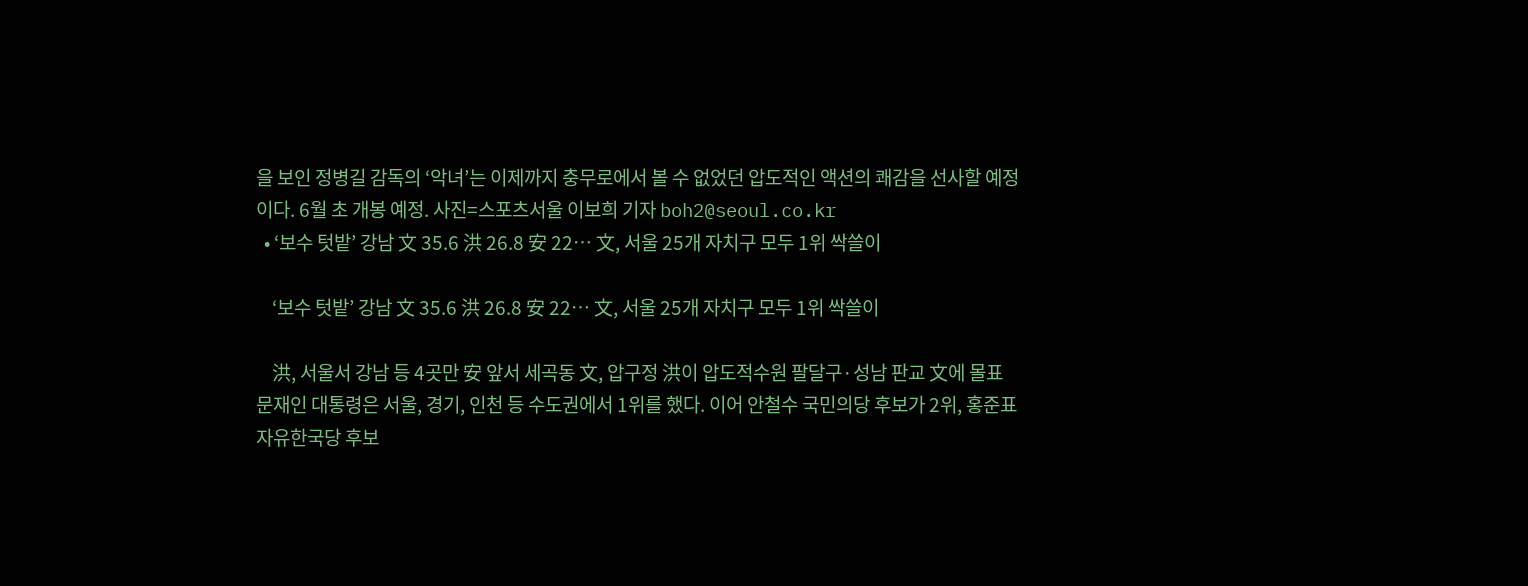을 보인 정병길 감독의 ‘악녀’는 이제까지 충무로에서 볼 수 없었던 압도적인 액션의 쾌감을 선사할 예정이다. 6월 초 개봉 예정. 사진=스포츠서울 이보희 기자 boh2@seoul.co.kr
  • ‘보수 텃밭’ 강남 文 35.6 洪 26.8 安 22… 文, 서울 25개 자치구 모두 1위 싹쓸이

    ‘보수 텃밭’ 강남 文 35.6 洪 26.8 安 22… 文, 서울 25개 자치구 모두 1위 싹쓸이

    洪, 서울서 강남 등 4곳만 安 앞서 세곡동 文, 압구정 洪이 압도적수원 팔달구·성남 판교 文에 몰표 문재인 대통령은 서울, 경기, 인천 등 수도권에서 1위를 했다. 이어 안철수 국민의당 후보가 2위, 홍준표 자유한국당 후보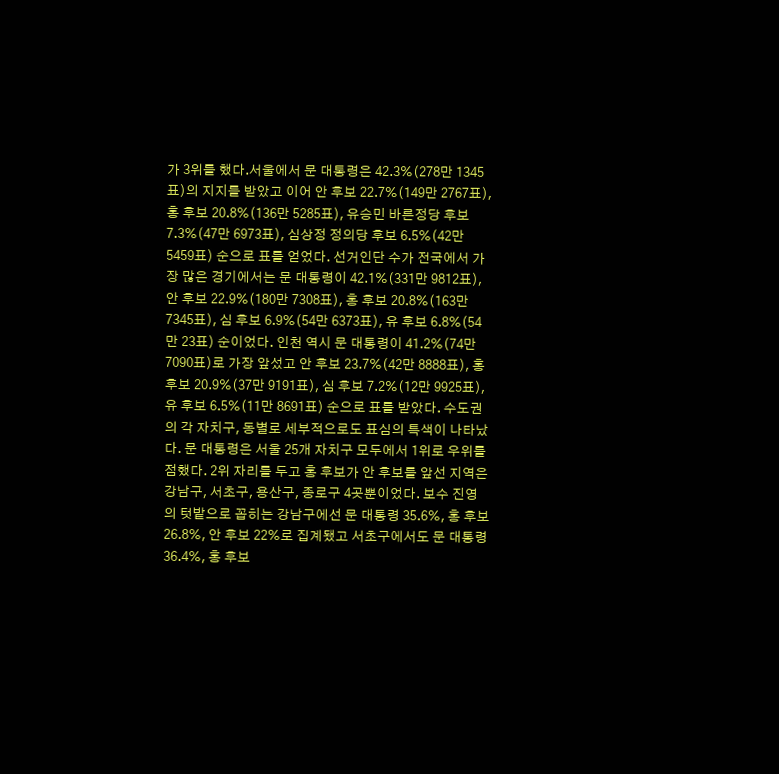가 3위를 했다.서울에서 문 대통령은 42.3%(278만 1345표)의 지지를 받았고 이어 안 후보 22.7%(149만 2767표), 홍 후보 20.8%(136만 5285표), 유승민 바른정당 후보 7.3%(47만 6973표), 심상정 정의당 후보 6.5%(42만 5459표) 순으로 표를 얻었다. 선거인단 수가 전국에서 가장 많은 경기에서는 문 대통령이 42.1%(331만 9812표), 안 후보 22.9%(180만 7308표), 홍 후보 20.8%(163만 7345표), 심 후보 6.9%(54만 6373표), 유 후보 6.8%(54만 23표) 순이었다. 인천 역시 문 대통령이 41.2%(74만 7090표)로 가장 앞섰고 안 후보 23.7%(42만 8888표), 홍 후보 20.9%(37만 9191표), 심 후보 7.2%(12만 9925표), 유 후보 6.5%(11만 8691표) 순으로 표를 받았다. 수도권의 각 자치구, 동별로 세부적으로도 표심의 특색이 나타났다. 문 대통령은 서울 25개 자치구 모두에서 1위로 우위를 점했다. 2위 자리를 두고 홍 후보가 안 후보를 앞선 지역은 강남구, 서초구, 용산구, 종로구 4곳뿐이었다. 보수 진영의 텃밭으로 꼽히는 강남구에선 문 대통령 35.6%, 홍 후보 26.8%, 안 후보 22%로 집계됐고 서초구에서도 문 대통령 36.4%, 홍 후보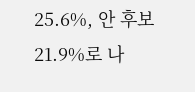25.6%, 안 후보 21.9%로 나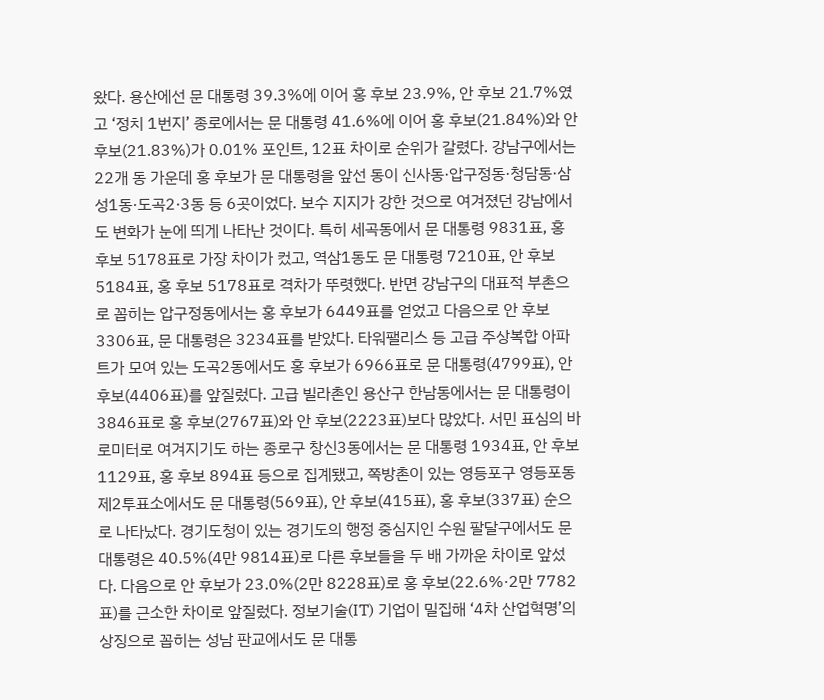왔다. 용산에선 문 대통령 39.3%에 이어 홍 후보 23.9%, 안 후보 21.7%였고 ‘정치 1번지’ 종로에서는 문 대통령 41.6%에 이어 홍 후보(21.84%)와 안 후보(21.83%)가 0.01% 포인트, 12표 차이로 순위가 갈렸다. 강남구에서는 22개 동 가운데 홍 후보가 문 대통령을 앞선 동이 신사동·압구정동·청담동·삼성1동·도곡2·3동 등 6곳이었다. 보수 지지가 강한 것으로 여겨졌던 강남에서도 변화가 눈에 띄게 나타난 것이다. 특히 세곡동에서 문 대통령 9831표, 홍 후보 5178표로 가장 차이가 컸고, 역삼1동도 문 대통령 7210표, 안 후보 5184표, 홍 후보 5178표로 격차가 뚜렷했다. 반면 강남구의 대표적 부촌으로 꼽히는 압구정동에서는 홍 후보가 6449표를 얻었고 다음으로 안 후보 3306표, 문 대통령은 3234표를 받았다. 타워팰리스 등 고급 주상복합 아파트가 모여 있는 도곡2동에서도 홍 후보가 6966표로 문 대통령(4799표), 안 후보(4406표)를 앞질렀다. 고급 빌라촌인 용산구 한남동에서는 문 대통령이 3846표로 홍 후보(2767표)와 안 후보(2223표)보다 많았다. 서민 표심의 바로미터로 여겨지기도 하는 종로구 창신3동에서는 문 대통령 1934표, 안 후보 1129표, 홍 후보 894표 등으로 집계됐고, 쪽방촌이 있는 영등포구 영등포동 제2투표소에서도 문 대통령(569표), 안 후보(415표), 홍 후보(337표) 순으로 나타났다. 경기도청이 있는 경기도의 행정 중심지인 수원 팔달구에서도 문 대통령은 40.5%(4만 9814표)로 다른 후보들을 두 배 가까운 차이로 앞섰다. 다음으로 안 후보가 23.0%(2만 8228표)로 홍 후보(22.6%·2만 7782표)를 근소한 차이로 앞질렀다. 정보기술(IT) 기업이 밀집해 ‘4차 산업혁명’의 상징으로 꼽히는 성남 판교에서도 문 대통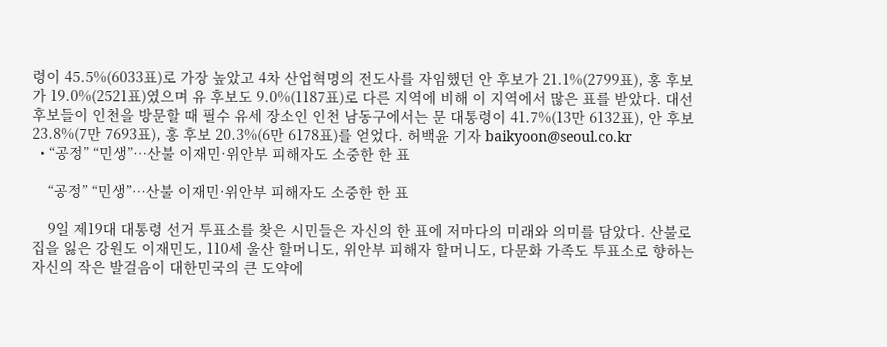령이 45.5%(6033표)로 가장 높았고 4차 산업혁명의 전도사를 자임했던 안 후보가 21.1%(2799표), 홍 후보가 19.0%(2521표)였으며 유 후보도 9.0%(1187표)로 다른 지역에 비해 이 지역에서 많은 표를 받았다. 대선 후보들이 인천을 방문할 때 필수 유세 장소인 인천 남동구에서는 문 대통령이 41.7%(13만 6132표), 안 후보 23.8%(7만 7693표), 홍 후보 20.3%(6만 6178표)를 얻었다. 허백윤 기자 baikyoon@seoul.co.kr
  • “공정” “민생”…산불 이재민·위안부 피해자도 소중한 한 표

    “공정” “민생”…산불 이재민·위안부 피해자도 소중한 한 표

    9일 제19대 대통령 선거 투표소를 찾은 시민들은 자신의 한 표에 저마다의 미래와 의미를 담았다. 산불로 집을 잃은 강원도 이재민도, 110세 울산 할머니도, 위안부 피해자 할머니도, 다문화 가족도 투표소로 향하는 자신의 작은 발걸음이 대한민국의 큰 도약에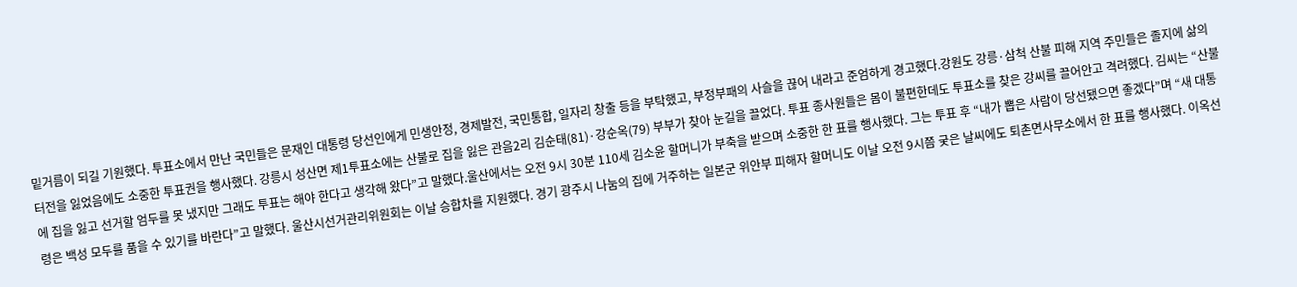밑거름이 되길 기원했다. 투표소에서 만난 국민들은 문재인 대통령 당선인에게 민생안정, 경제발전, 국민통합, 일자리 창출 등을 부탁했고, 부정부패의 사슬을 끊어 내라고 준엄하게 경고했다.강원도 강릉·삼척 산불 피해 지역 주민들은 졸지에 삶의 터전을 잃었음에도 소중한 투표권을 행사했다. 강릉시 성산면 제1투표소에는 산불로 집을 잃은 관음2리 김순태(81)·강순옥(79) 부부가 찾아 눈길을 끌었다. 투표 종사원들은 몸이 불편한데도 투표소를 찾은 강씨를 끌어안고 격려했다. 김씨는 “산불에 집을 잃고 선거할 엄두를 못 냈지만 그래도 투표는 해야 한다고 생각해 왔다”고 말했다.울산에서는 오전 9시 30분 110세 김소윤 할머니가 부축을 받으며 소중한 한 표를 행사했다. 그는 투표 후 “내가 뽑은 사람이 당선됐으면 좋겠다”며 “새 대통령은 백성 모두를 품을 수 있기를 바란다”고 말했다. 울산시선거관리위원회는 이날 승합차를 지원했다. 경기 광주시 나눔의 집에 거주하는 일본군 위안부 피해자 할머니도 이날 오전 9시쯤 궂은 날씨에도 퇴촌면사무소에서 한 표를 행사했다. 이옥선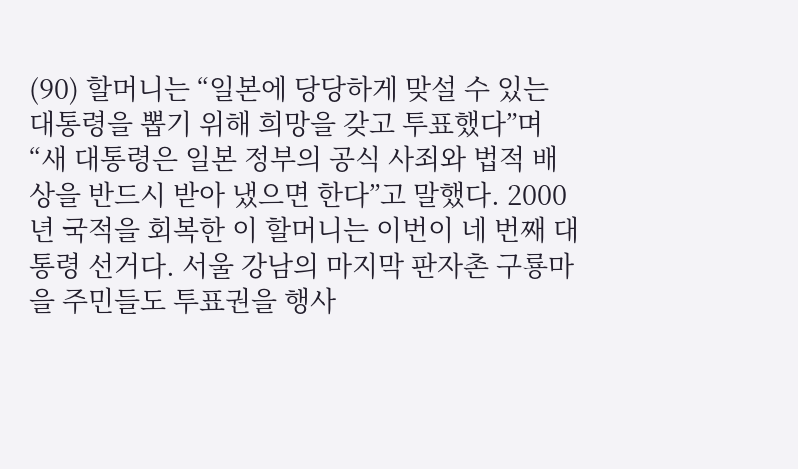(90) 할머니는 “일본에 당당하게 맞설 수 있는 대통령을 뽑기 위해 희망을 갖고 투표했다”며 “새 대통령은 일본 정부의 공식 사죄와 법적 배상을 반드시 받아 냈으면 한다”고 말했다. 2000년 국적을 회복한 이 할머니는 이번이 네 번째 대통령 선거다. 서울 강남의 마지막 판자촌 구룡마을 주민들도 투표권을 행사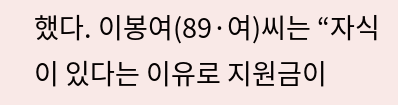했다. 이봉여(89·여)씨는 “자식이 있다는 이유로 지원금이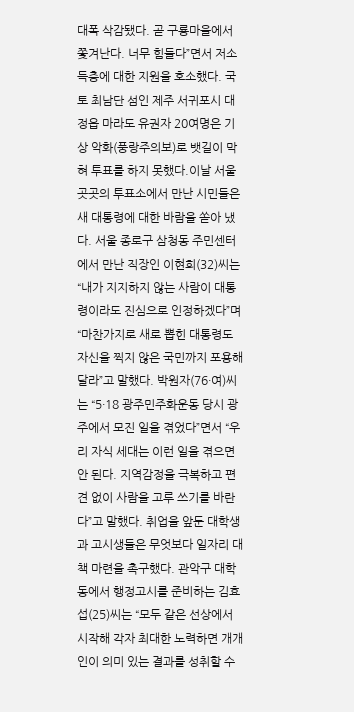대폭 삭감됐다. 곧 구룡마을에서 쫓겨난다. 너무 힘들다”면서 저소득층에 대한 지원을 호소했다. 국토 최남단 섬인 제주 서귀포시 대정읍 마라도 유권자 20여명은 기상 악화(풍랑주의보)로 뱃길이 막혀 투표를 하지 못했다.이날 서울 곳곳의 투표소에서 만난 시민들은 새 대통령에 대한 바람을 쏟아 냈다. 서울 종로구 삼청동 주민센터에서 만난 직장인 이현희(32)씨는 “내가 지지하지 않는 사람이 대통령이라도 진심으로 인정하겠다”며 “마찬가지로 새로 뽑힌 대통령도 자신을 찍지 않은 국민까지 포용해 달라”고 말했다. 박원자(76·여)씨는 “5·18 광주민주화운동 당시 광주에서 모진 일을 겪었다”면서 “우리 자식 세대는 이런 일을 겪으면 안 된다. 지역감정을 극복하고 편견 없이 사람을 고루 쓰기를 바란다”고 말했다. 취업을 앞둔 대학생과 고시생들은 무엇보다 일자리 대책 마련을 촉구했다. 관악구 대학동에서 행정고시를 준비하는 김효섭(25)씨는 “모두 같은 선상에서 시작해 각자 최대한 노력하면 개개인이 의미 있는 결과를 성취할 수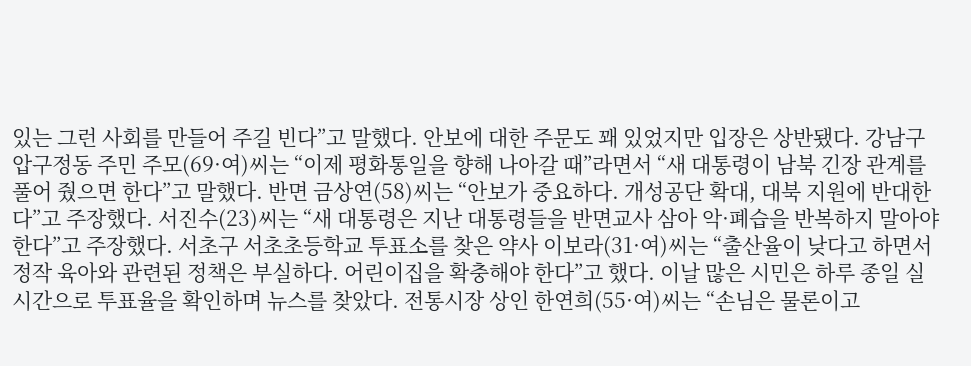있는 그런 사회를 만들어 주길 빈다”고 말했다. 안보에 대한 주문도 꽤 있었지만 입장은 상반됐다. 강남구 압구정동 주민 주모(69·여)씨는 “이제 평화통일을 향해 나아갈 때”라면서 “새 대통령이 남북 긴장 관계를 풀어 줬으면 한다”고 말했다. 반면 금상연(58)씨는 “안보가 중요하다. 개성공단 확대, 대북 지원에 반대한다”고 주장했다. 서진수(23)씨는 “새 대통령은 지난 대통령들을 반면교사 삼아 악·폐습을 반복하지 말아야 한다”고 주장했다. 서초구 서초초등학교 투표소를 찾은 약사 이보라(31·여)씨는 “출산율이 낮다고 하면서 정작 육아와 관련된 정책은 부실하다. 어린이집을 확충해야 한다”고 했다. 이날 많은 시민은 하루 종일 실시간으로 투표율을 확인하며 뉴스를 찾았다. 전통시장 상인 한연희(55·여)씨는 “손님은 물론이고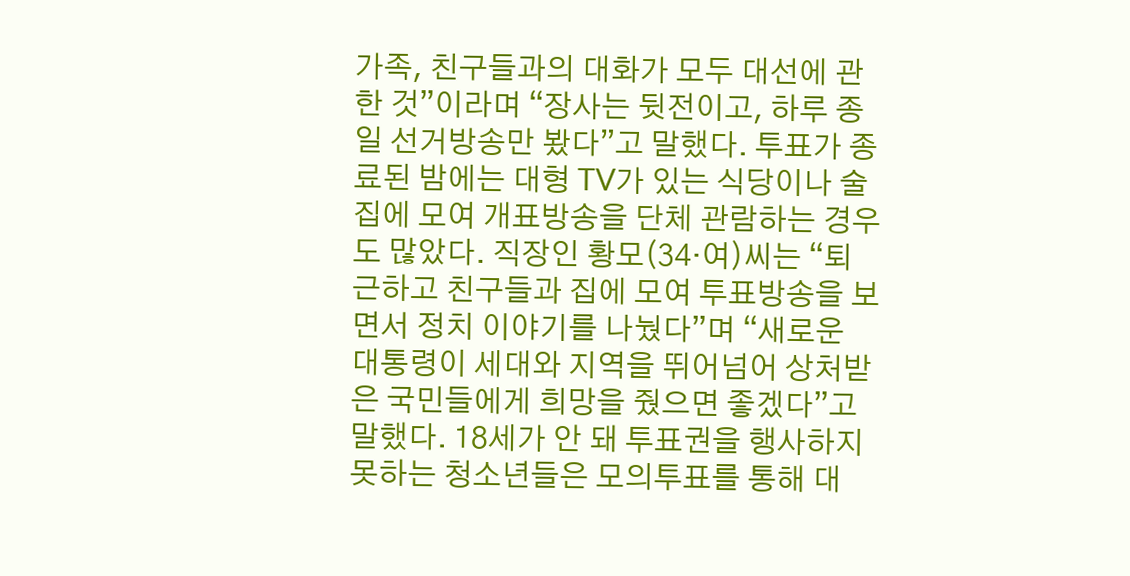가족, 친구들과의 대화가 모두 대선에 관한 것”이라며 “장사는 뒷전이고, 하루 종일 선거방송만 봤다”고 말했다. 투표가 종료된 밤에는 대형 TV가 있는 식당이나 술집에 모여 개표방송을 단체 관람하는 경우도 많았다. 직장인 황모(34·여)씨는 “퇴근하고 친구들과 집에 모여 투표방송을 보면서 정치 이야기를 나눴다”며 “새로운 대통령이 세대와 지역을 뛰어넘어 상처받은 국민들에게 희망을 줬으면 좋겠다”고 말했다. 18세가 안 돼 투표권을 행사하지 못하는 청소년들은 모의투표를 통해 대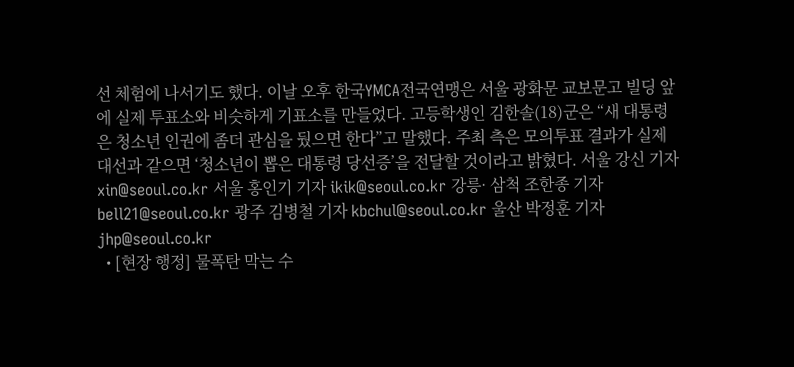선 체험에 나서기도 했다. 이날 오후 한국YMCA전국연맹은 서울 광화문 교보문고 빌딩 앞에 실제 투표소와 비슷하게 기표소를 만들었다. 고등학생인 김한솔(18)군은 “새 대통령은 청소년 인권에 좀더 관심을 뒀으면 한다”고 말했다. 주최 측은 모의투표 결과가 실제 대선과 같으면 ‘청소년이 뽑은 대통령 당선증’을 전달할 것이라고 밝혔다. 서울 강신 기자 xin@seoul.co.kr 서울 홍인기 기자 ikik@seoul.co.kr 강릉· 삼척 조한종 기자 bell21@seoul.co.kr 광주 김병철 기자 kbchul@seoul.co.kr 울산 박정훈 기자 jhp@seoul.co.kr
  • [현장 행정] 물폭탄 막는 수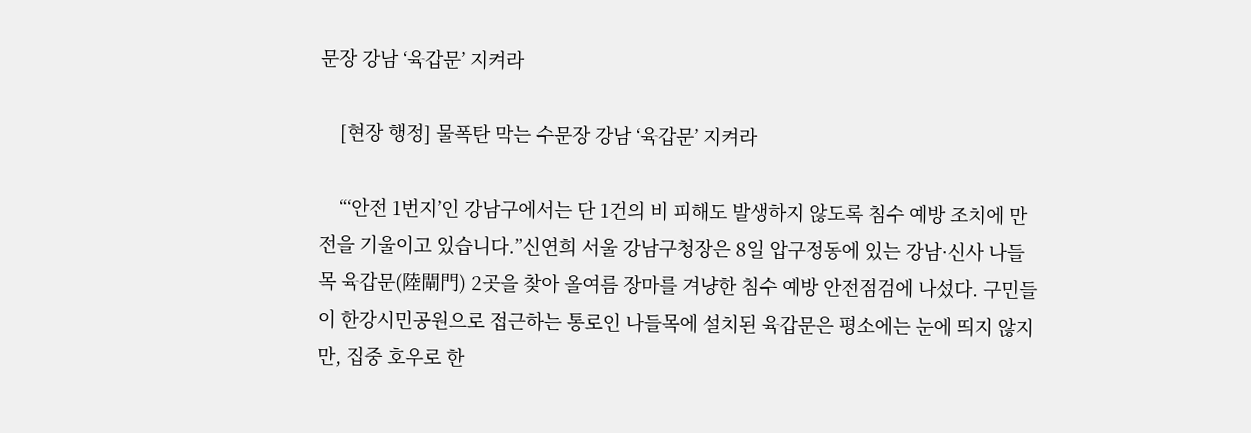문장 강남 ‘육갑문’ 지켜라

    [현장 행정] 물폭탄 막는 수문장 강남 ‘육갑문’ 지켜라

    “‘안전 1번지’인 강남구에서는 단 1건의 비 피해도 발생하지 않도록 침수 예방 조치에 만전을 기울이고 있습니다.”신연희 서울 강남구청장은 8일 압구정동에 있는 강남·신사 나들목 육갑문(陸閘門) 2곳을 찾아 올여름 장마를 겨냥한 침수 예방 안전점검에 나섰다. 구민들이 한강시민공원으로 접근하는 통로인 나들목에 설치된 육갑문은 평소에는 눈에 띄지 않지만, 집중 호우로 한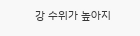강 수위가 높아지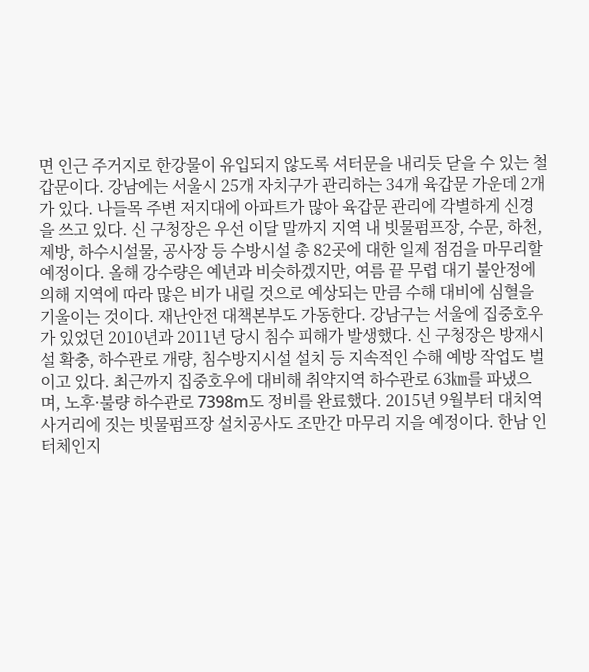면 인근 주거지로 한강물이 유입되지 않도록 셔터문을 내리듯 닫을 수 있는 철갑문이다. 강남에는 서울시 25개 자치구가 관리하는 34개 육갑문 가운데 2개가 있다. 나들목 주변 저지대에 아파트가 많아 육갑문 관리에 각별하게 신경을 쓰고 있다. 신 구청장은 우선 이달 말까지 지역 내 빗물펌프장, 수문, 하천, 제방, 하수시설물, 공사장 등 수방시설 총 82곳에 대한 일제 점검을 마무리할 예정이다. 올해 강수량은 예년과 비슷하겠지만, 여름 끝 무렵 대기 불안정에 의해 지역에 따라 많은 비가 내릴 것으로 예상되는 만큼 수해 대비에 심혈을 기울이는 것이다. 재난안전 대책본부도 가동한다. 강남구는 서울에 집중호우가 있었던 2010년과 2011년 당시 침수 피해가 발생했다. 신 구청장은 방재시설 확충, 하수관로 개량, 침수방지시설 설치 등 지속적인 수해 예방 작업도 벌이고 있다. 최근까지 집중호우에 대비해 취약지역 하수관로 63㎞를 파냈으며, 노후·불량 하수관로 7398m도 정비를 완료했다. 2015년 9월부터 대치역 사거리에 짓는 빗물펌프장 설치공사도 조만간 마무리 지을 예정이다. 한남 인터체인지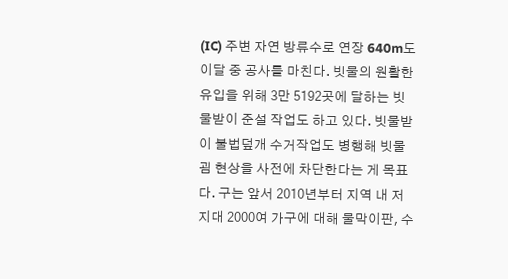(IC) 주변 자연 방류수로 연장 640m도 이달 중 공사를 마친다. 빗물의 원활한 유입을 위해 3만 5192곳에 달하는 빗물받이 준설 작업도 하고 있다. 빗물받이 불법덮개 수거작업도 병행해 빗물 굄 현상을 사전에 차단한다는 게 목표다. 구는 앞서 2010년부터 지역 내 저지대 2000여 가구에 대해 물막이판, 수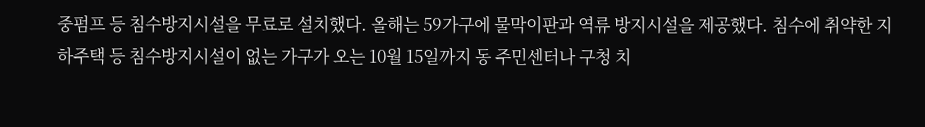중펌프 등 침수방지시설을 무료로 설치했다. 올해는 59가구에 물막이판과 역류 방지시설을 제공했다. 침수에 취약한 지하주택 등 침수방지시설이 없는 가구가 오는 10월 15일까지 동 주민센터나 구청 치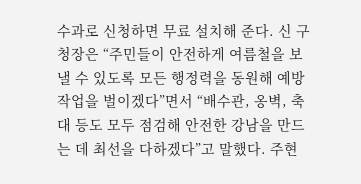수과로 신청하면 무료 설치해 준다. 신 구청장은 “주민들이 안전하게 여름철을 보낼 수 있도록 모든 행정력을 동원해 예방작업을 벌이겠다”면서 “배수관, 옹벽, 축대 등도 모두 점검해 안전한 강남을 만드는 데 최선을 다하겠다”고 말했다. 주현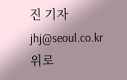진 기자 jhj@seoul.co.kr
위로